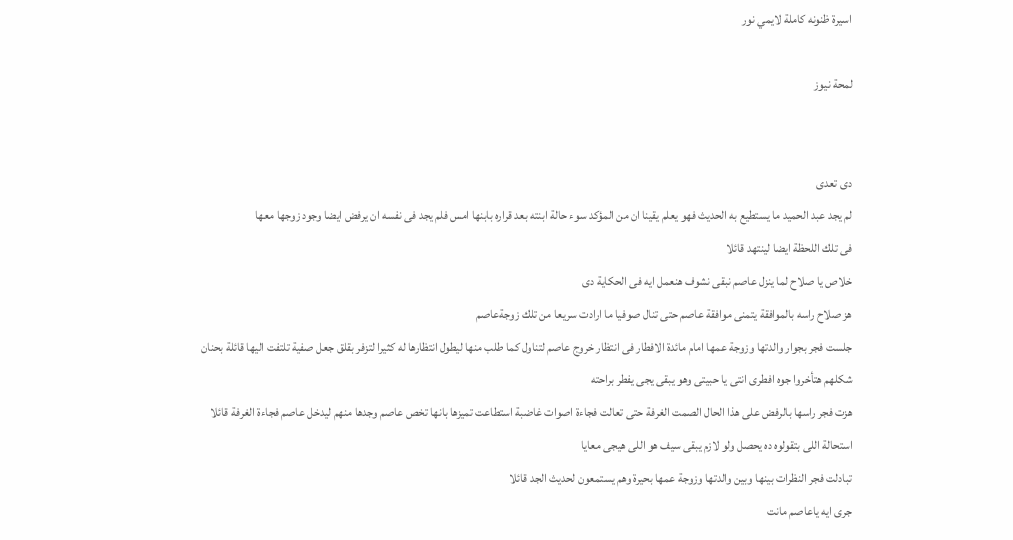اسيرة ظنونه كاملة لايمي نور

لمحة نيوز


دى تعدى
لم يجد عبد الحميد ما يستطيع به الحديث فهو يعلم يقينا ان من المؤكد سوء حالة ابنته بعد قراره بابنها امس فلم يجد فى نفسه ان يرفض ايضا وجود زوجها معها
فى تلك اللحظة ايضا لينتهد قائلا
خلاص يا صلاح لما ينزل عاصم نبقى نشوف هنعمل ايه فى الحكاية دى
هز صلاح راسه بالموافقة يتمنى موافقة عاصم حتى تنال صوفيا ما ارادت سريعا من تلك زوجةعاصم
جلست فجر بجوار والدتها وزوجة عمها امام مائدة الافطار فى انتظار خروج عاصم لتناول كما طلب منها ليطول انتظارها له كثيرا لتزفر بقلق جعل صفية تلتفت اليها قائلة بحنان
شكلهم هتأخروا جوه افطرى انتى يا حبيتى وهو يبقى يجى يفطر براحته
هزت فجر راسها بالرفض على هذا الحال الصمت الغرفة حتى تعالت فجاءة اصوات غاضبة استطاعت تميزها بانها تخص عاصم وجدها منهم ليدخل عاصم فجاءة الغرفة قائلا
استحالة اللى بتقولوه ده يحصل ولو لازم يبقى سيف هو اللى هيجى معايا
تبادلت فجر النظرات بينها وبين والدتها وزوجة عمها بحيرة وهم يستمعون لحديث الجد قائلا
جرى ايه ياعاصم مانت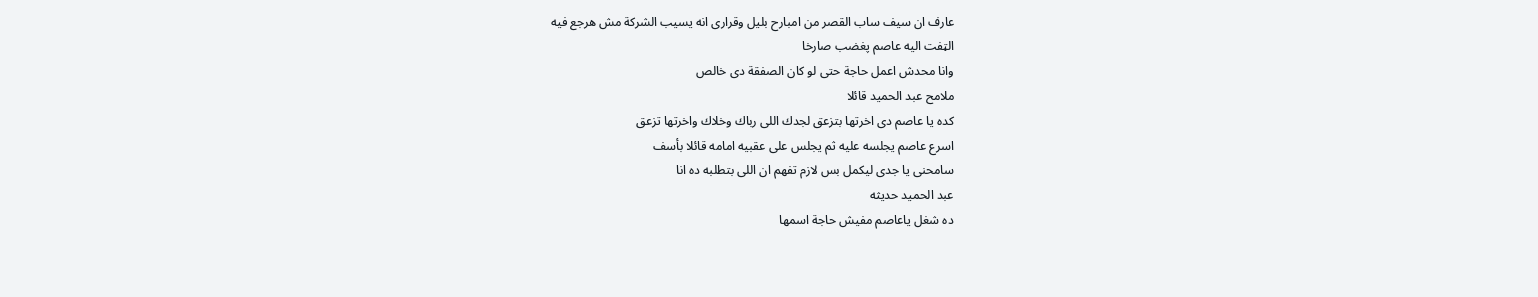عارف ان سيف ساب القصر من امبارح بليل وقرارى انه يسيب الشركة مش هرجع فيه
الټفت اليه عاصم پغضب صارخا
وانا محدش اعمل حاجة حتى لو كان الصفقة دى خالص
ملامح عبد الحميد قائلا
كده يا عاصم دى اخرتها بتزعق لجدك اللى رباك وخلاك واخرتها تزعق
اسرع عاصم يجلسه عليه ثم يجلس على عقبيه امامه قائلا بأسف
سامحنى يا جدى ليكمل بس لازم تفهم ان اللى بتطلبه ده انا
عبد الحميد حديثه
ده شغل ياعاصم مفيش حاجة اسمها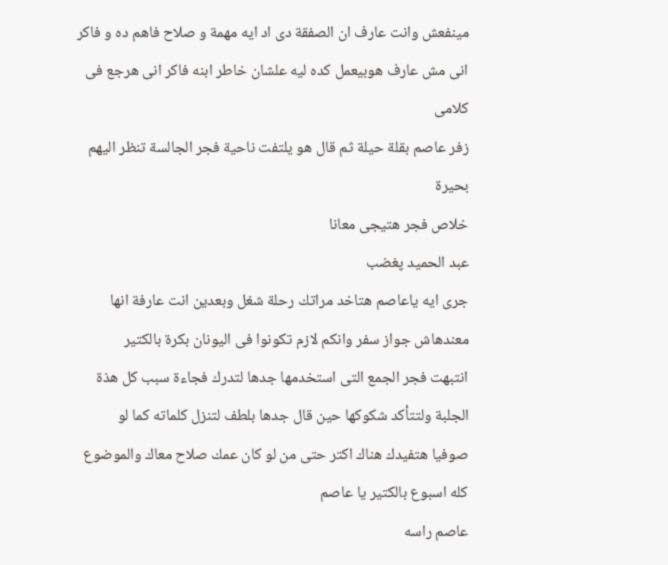مينفعش وانت عارف ان الصفقة دى اد ايه مهمة و صلاح فاهم ده و فاكر انى مش عارف هوبيعمل كده ليه علشان خاطر ابنه فاكر انى هرجع فى كلامى
زفر عاصم بقلة حيلة ثم قال هو يلتفت ناحية فجر الجالسة تنظر اليهم بحيرة
خلاص فجر هتيجى معانا
عبد الحميد پغضب
جرى ايه ياعاصم هتاخد مراتك رحلة شغل وبعدين انت عارفة انها معندهاش جواز سفر وانكم لازم تكونوا فى اليونان بكرة بالكتير
انتبهت فجر الجمع التى استخدمها جدها لتدرك فجاءة سبب كل هذة الجلبة ولتتأكد شكوكها حين قال جدها بلطف لتنزل كلماته كما لو
صوفيا هتفيدك هناك اكتر حتى من لو كان عمك صلاح معاك والموضوع كله اسبوع بالكتير يا عاصم
عاصم راسه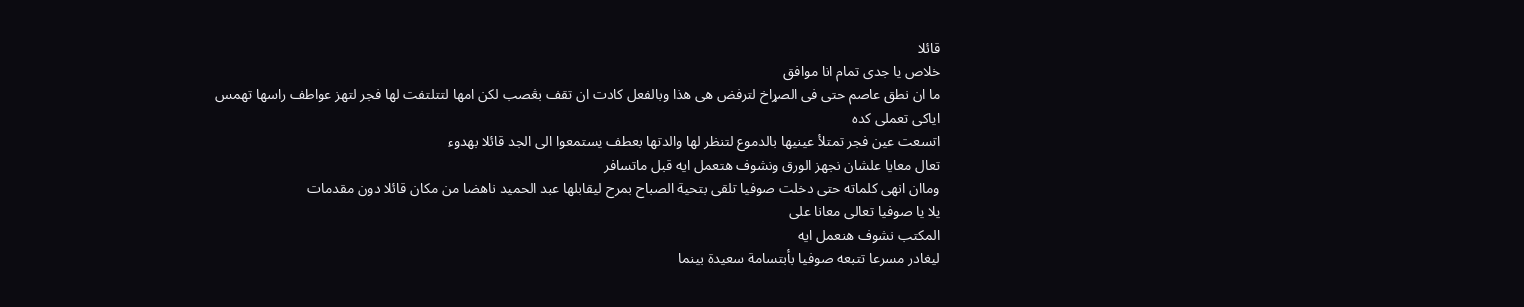قائلا
خلاص يا جدى تمام انا موافق
ما ان نطق عاصم حتى فى الصړاخ لترفض هى هذا وبالفعل كادت ان تقف بڠصب لكن امها لتتلتفت لها فجر لتهز عواطف راسها تهمس
اياكى تعملى كده
اتسعت عين فجر تمتلأ عينيها بالدموع لتنظر لها والدتها بعطف يستمعوا الى الجد قائلا بهدوء
تعال معايا علشان نجهز الورق ونشوف هتعمل ايه قبل ماتسافر
وماان انهى كلماته حتى دخلت صوفيا تلقى بتحية الصباح بمرح ليقابلها عبد الحميد ناهضا من مكان قائلا دون مقدمات
يلا يا صوفيا تعالى معانا على
المكتب نشوف هنعمل ايه
ليغادر مسرعا تتبعه صوفيا بأبتسامة سعيدة بينما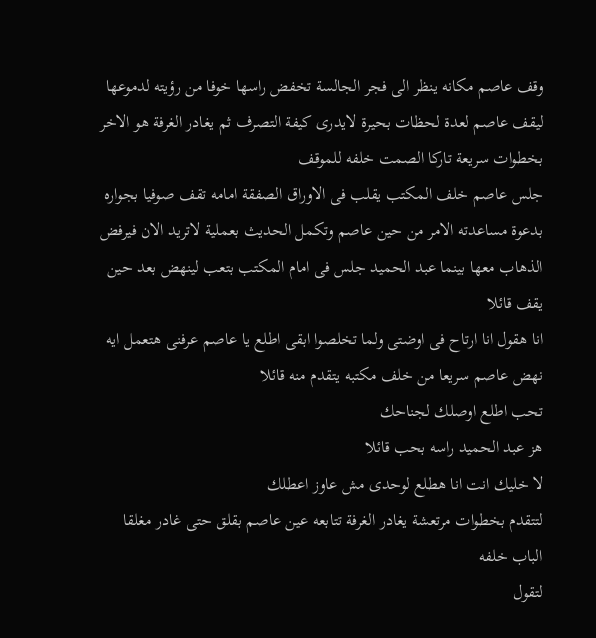وقف عاصم مكانه ينظر الى فجر الجالسة تخفض راسها خوفا من رؤيته لدموعها ليقف عاصم لعدة لحظات بحيرة لايدرى كيفة التصرف ثم يغادر الغرفة هو الاخر بخطوات سريعة تاركا الصمت خلفه للموقف
جلس عاصم خلف المكتب يقلب فى الاوراق الصفقة امامه تقف صوفيا بجواره بدعوة مساعدته الامر من حين عاصم وتكمل الحديث بعملية لاتريد الان فيرفض الذهاب معها بينما عبد الحميد جلس فى امام المكتب بتعب لينهض بعد حين يقف قائلا
انا هقول انا ارتاح فى اوضتى ولما تخلصوا ابقى اطلع يا عاصم عرفنى هتعمل ايه
نهض عاصم سريعا من خلف مكتبه يتقدم منه قائلا
تحب اطلع اوصلك لجناحك
هز عبد الحميد راسه بحب قائلا
لا خليك انت انا هطلع لوحدى مش عاوز اعطلك
لتتقدم بخطوات مرتعشة يغادر الغرفة تتابعه عين عاصم بقلق حتى غادر مغلقا الباب خلفه
لتقول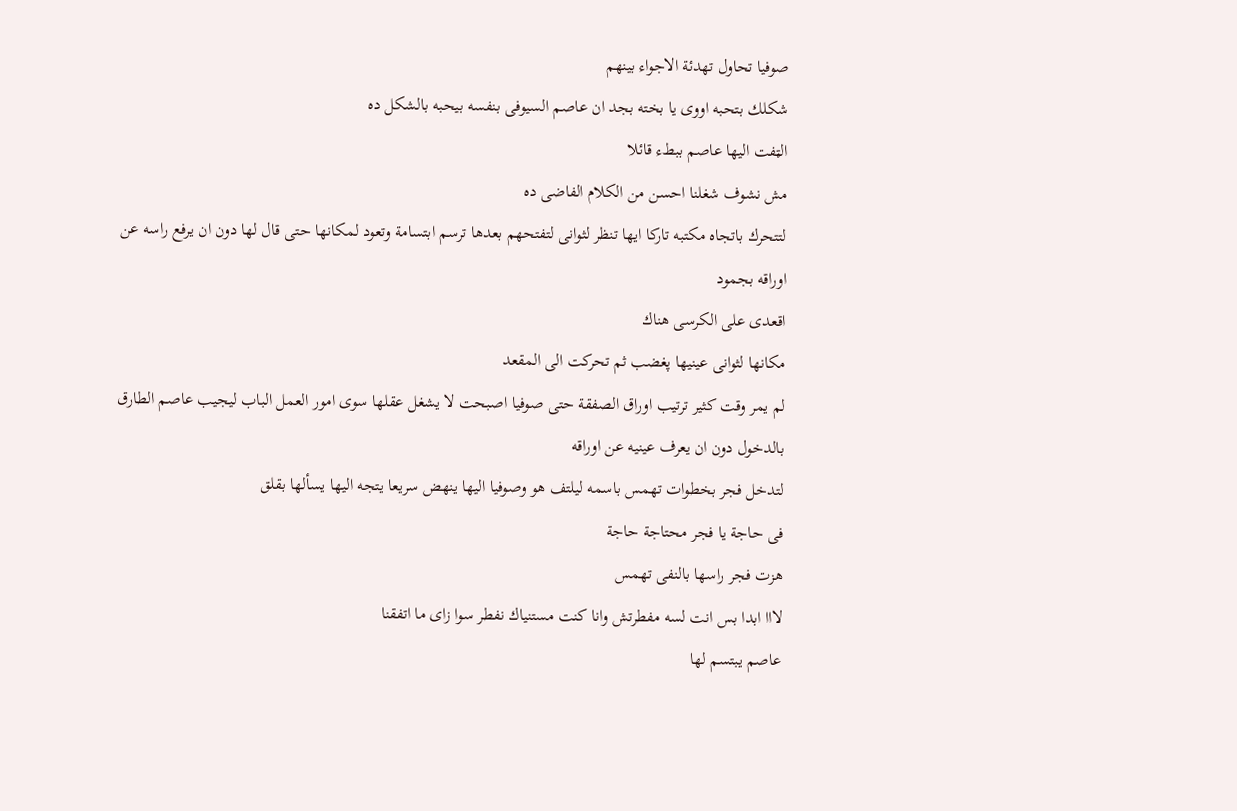صوفيا تحاول تهدئة الاجواء بينهم
شكلك بتحبه اووى يا بخته بجد ان عاصم السيوفى بنفسه بيحبه بالشكل ده
الټفت اليها عاصم ببطء قائلا
مش نشوف شغلنا احسن من الكلام الفاضى ده
لتتحرك باتجاه مكتبه تاركا ايها تنظر لثوانى لتفتحهم بعدها ترسم ابتسامة وتعود لمكانها حتى قال لها دون ان يرفع راسه عن اوراقه بجمود
اقعدى على الكرسى هناك
مكانها لثوانى عينيها پغضب ثم تحركت الى المقعد
لم يمر وقت كثير ترتيب اوراق الصفقة حتى صوفيا اصبحت لا يشغل عقلها سوى امور العمل الباب ليجيب عاصم الطارق بالدخول دون ان يعرف عينيه عن اوراقه
لتدخل فجر بخطوات تهمس باسمه ليلتف هو وصوفيا اليها ينهض سريعا يتجه اليها يسألها بقلق
فى حاجة يا فجر محتاجة حاجة
هزت فجر راسها بالنفى تهمس
لااا ابدا بس انت لسه مفطرتش وانا كنت مستنياك نفطر سوا زاى ما اتفقنا
عاصم يبتسم لها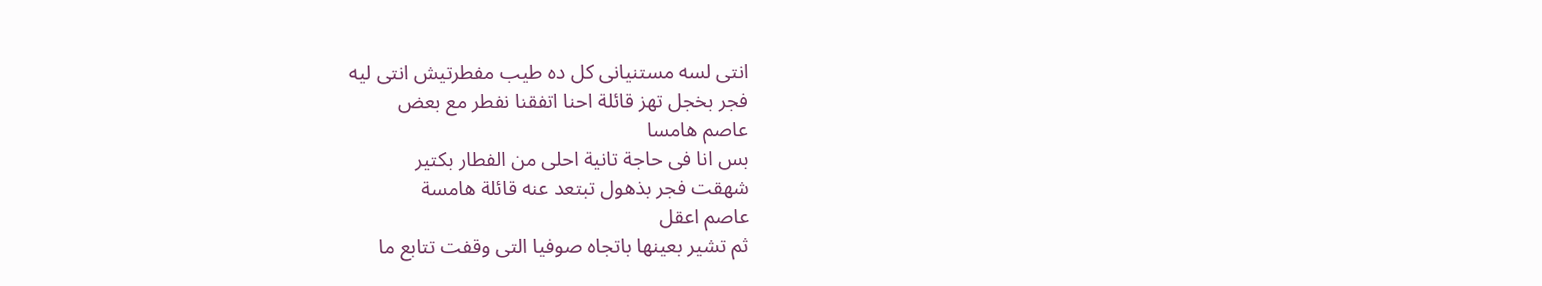انتى لسه مستنيانى كل ده طيب مفطرتيش انتى ليه
فجر بخجل تهز قائلة احنا اتفقنا نفطر مع بعض
عاصم هامسا
بس انا فى حاجة تانية احلى من الفطار بكتير
شهقت فجر بذهول تبتعد عنه قائلة هامسة
عاصم اعقل
ثم تشير بعينها باتجاه صوفيا التى وقفت تتابع ما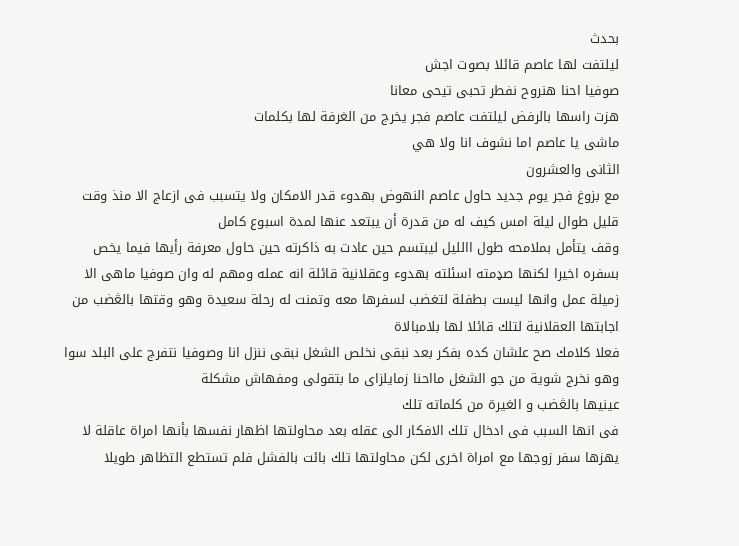بحدث
ليلتفت لها عاصم قائلا بصوت اجش
صوفيا احنا هنروح نفطر تحبى تيحى معانا
هزت راسها بالرفض ليلتفت عاصم فجر يخرج من الغرفة لها بكلمات
ماشى يا عاصم اما نشوف انا ولا هي
الثانى والعشرون
مع بزوغ فجر يوم جديد حاول عاصم النهوض بهدوء قدر الامكان ولا يتسبب فى ازعاج الا منذ وقت قليل طوال ليلة امس كيف له من قدرة أن يبتعد عنها لمدة اسبوع كامل
وقف يتأمل بملامحه طول االليل ليبتسم حين عادت به ذاكرته حين حاول معرفة رأيها فيما يخص بسفره اخيرا لكنها صډمته اسئلته بهدوء وعقلانية قائلة انه عمله ومهم له وان صوفيا ماهى الا زميلة عمل وانها ليست بطفلة لتغضب لسفرها معه وتمنت له رحلة سعيدة وهو وقتها بالڠضب من اجابتها العقلانية لتلك قائلا لها بلامبالاة
فعلا كلامك صح علشان كده بفكر بعد نبقى نخلص الشغل نبقى ننزل انا وصوفيا نتفرج على البلد سوا وهو نخرج شوية من جو الشغل مااحنا زمايلزاى ما بتقولى ومفهاش مشكلة
عينيها بالڠضب و الغيرة من كلماته تلك
فى انها السبب فى ادخال تلك الافكار الى عقله بعد محاولتها اظهار نفسها بأنها امراة عاقلة لا يهزها سفر زوجها مع امراة اخرى لكن محاولتها تلك بائت بالفشل فلم تستطع التظاهر طويلا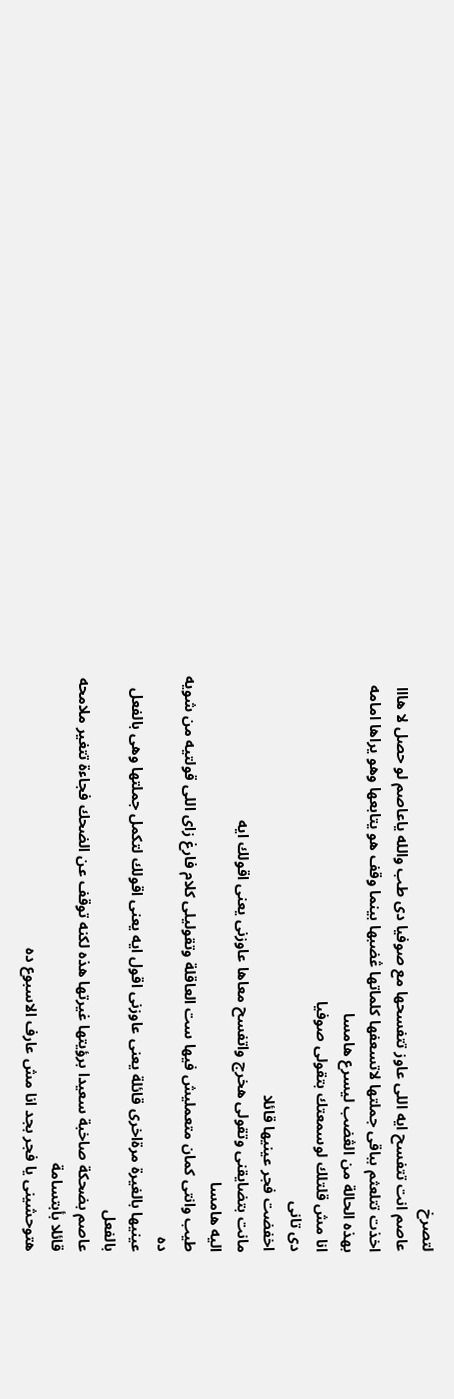لتصرخ
عاصم انت تتفسح ايه اللى عاوز تتفسحها مع صوفيا دى طب والله ياعاصم لو حصل لا هااا
اخذت تتلعثم بباقى جملتها لاتسعفها كلماتها ڠضبها بينما وقف هو يتابعها وهو يراها امامه بهذه الحالة من الڠضب ليسرع هامسا
انا مش قلتلك لوسمعتك بتقولى صوفيا
دى تانى
اخفضت فجر عينيها قائلا
مانت بتضايقنى وتقولى هخرج واتفسح معاها عاوزنى يعنى اقولك ايه
اليه هامسا
طيب وانتى كمان متعمليش فيها ست العاقلة وتقوليلى كلام فارغ زاى اللى قولتيه من شويه ده
عينيها بالغيرة مرةاخرى قائلة يعنى عاوزنى اقول ايه يعنى اقولك لتكمل جملتها وهى بالفعل بالفعل
عاصم بضحكة صاخبة سعيدا برؤيتها غيرتها هذه لكنه توقف عن الضحك فجاءة تتغير ملامحه قائلا بأبتسامة
هتوحشينى يا فجر بجد انا مش عارف الاسبوع ده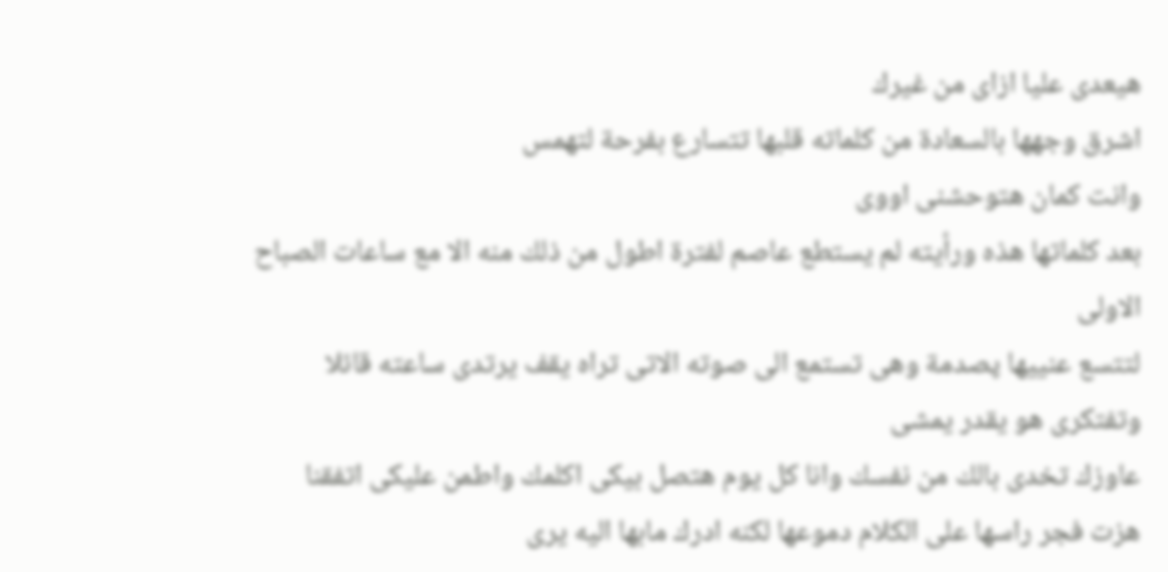هيعدى عليا ازاى من غيرك
اشرق وجهها بالسعادة من كلماته قلبها تتسارع بفرحة لتهمس
وانت كمان هتوحشنى اووى
بعد كلماتها هذه ورأيته لم يستطع عاصم لفترة اطول من ذلك منه الا مع ساعات الصباح الاولى
لتتسع عنييها پصدمة وهى تستمع الى صوته الاتى تراه يقف يرتدى ساعته قائلا
وتفتكرى هو يقدر يمشى
عاوزك تخدى بالك من نفسك وانا كل يوم هتصل بيكى اكلمك واطمن عليكى اتفقنا
هزت فجر راسها على الكلام دموعها لكنه ادرك مابها اليه يرى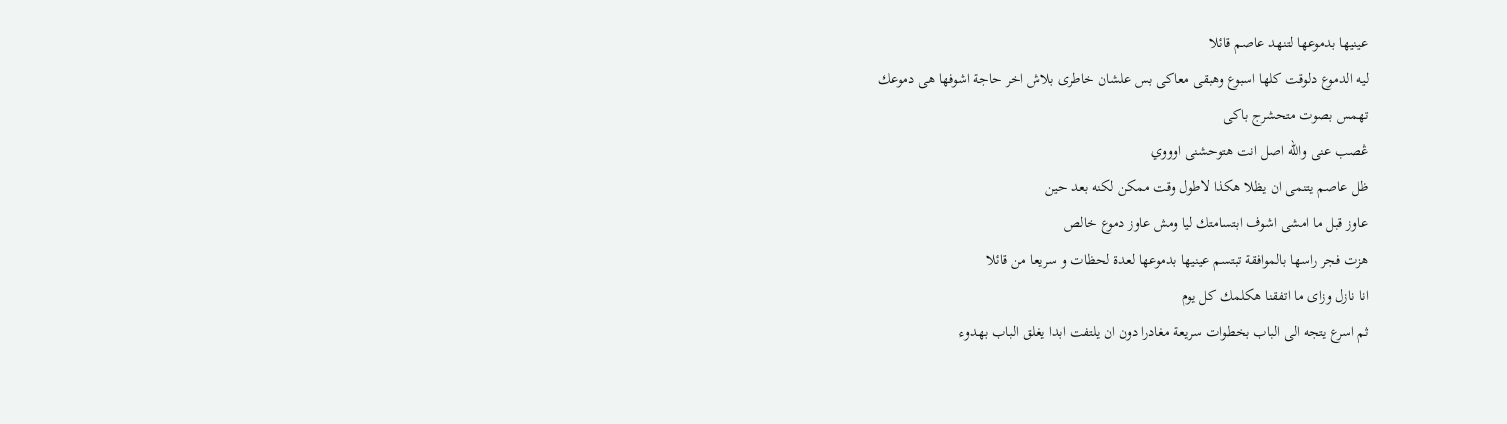عينيها بدموعها لتنهد عاصم قائلا
ليه الدموع دلوقت كلها اسبوع وهبقى معاكى بس علشان خاطرى بلاش اخر حاجة اشوفها هى دموعك
تهمس بصوت متحشرج باكى
ڠصب عنى والله اصل انت هتوحشنى اوووي
ظل عاصم يتنمى ان يظلا هكذا لاطول وقت ممكن لكنه بعد حين
عاوز قبل ما امشى اشوف ابتسامتك ليا ومش عاوز دموع خالص
هزت فجر راسها بالموافقة تبتسم عينيها بدموعها لعدة لحظات و سريعا من قائلا
انا نازل وزاى ما اتفقنا هكلمك كل يوم
ثم اسرع يتجه الى الباب بخطوات سريعة مغادرا دون ان يلتفت ابدا يغلق الباب بهدوء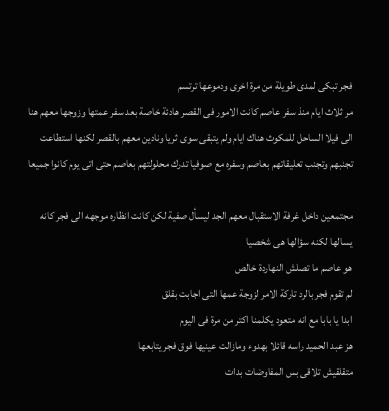فجر تبكى لمدى طويلة من مرة اخرى ودموعها ترتسم
مر ثلاث ايام منذ سفر عاصم كانت الامور فى القصر هادئة خاصة بعد سفر عمتها وزوجها معهم هنا الى فيلا الساحل للمكوث هناك ايام ولم يتبقى سوى ثريا ونادين معهم بالقصر لكنها استطاعت تجنبهم وتجنب تعليقاتهم بعاصم وسفره مع صوفيا تدرك محلولتهم بعاصم حتى اتى يوم كانوا جميعا

مجتمعين داخل غرفة الاستقبال معهم الجد ليسأل صفية لكن كانت انظاره موجهه الى فجر كانه يسالها لكنه سؤالها هى شخصيا
هو عاصم ما تصلش النهاردة خالص
لم تقوم فجر بالرد تاركة الامر لزوجة عمها التى اجابت بقلق
ابدا يا بابا مع انه متعود يكلمنا اكتر من مرة فى اليوم
هز عبد الحميد راسه قائلا بهدوء ومازالت عينيها فوق فجر يتابعها
متقلقيش تلاقى بس المفاوضات بدات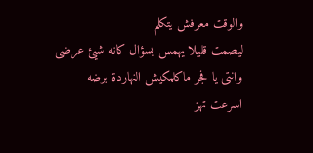والوقت معرفش يتكلم
ليصمت قليلا يهمس بسؤال كانه شيئ عرضى
وانتى يا فجر ماكلمكيش النهاردة برضه
اسرعت تهز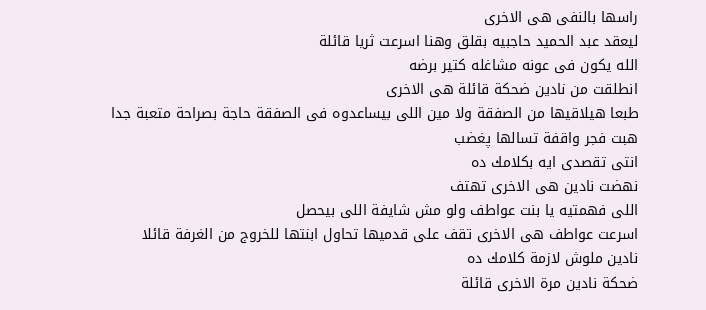راسها بالنفى هى الاخرى
ليعقد عبد الحميد حاجبيه بقلق وهنا اسرعت ثريا قائلة
الله يكون فى عونه مشاغله كتير برضه
انطلقت من نادين ضحكة قائلة هى الاخرى
طبعا هيلاقيها من الصفقة ولا مين اللى بيساعدوه فى الصفقة حاجة بصراحة متعبة جدا
هبت فجر واقفة تسالها پغضب
انتى تقصدى ايه بكلامك ده
نهضت نادين هى الاخرى تهتف
اللى فهمتيه يا بنت عواطف ولو مش شايفة اللى بيحصل
اسرعت عواطف هى الاخرى تقف على قدميها تحاول ابنتها للخروج من الغرفة قائلا
نادين ملوش لازمة كلامك ده
ضحكة نادين مرة الاخرى قائلة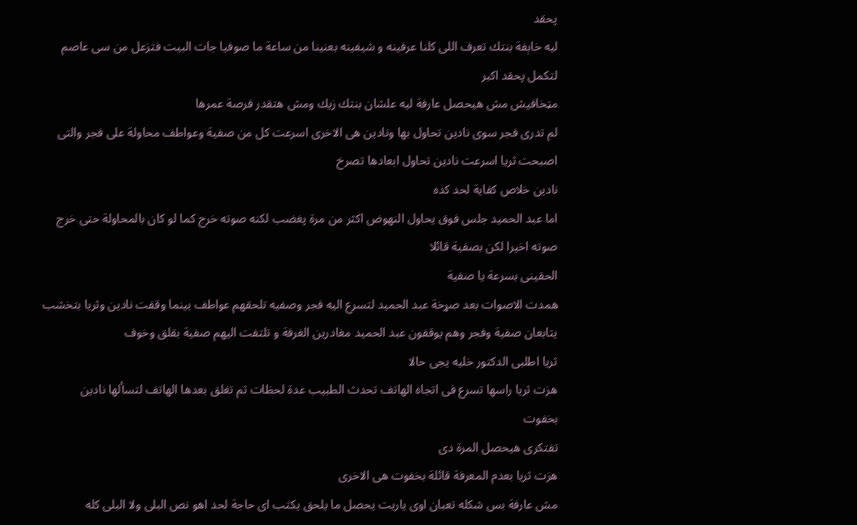پحقد
ليه خاېفة بنتك تعرف اللى كلنا عرفينه و شيفينه بعنينا من ساعة ما صوفيا جات البيت فتزعل من سى عاصم
لتكمل پحقد اكبر
مټخافيش مش هيحصل عارفة ليه علشان بنتك زيك ومش هتقدر فرصة عمرها
لم تدرى فجر سوى نادين تحاول بها ونادين هى الاخرى اسرعت كل من صفية وعواطف محاولة على فجر والتى اصبحت ثريا اسرعت نادين تحاول ابعادها تصرخ
نادين خلاص كفاية لحد كده
اما عبد الحميد جلس فوق يحاول النهوض اكثر من مرة پغضب لكنه صوته خرج كما لو كان بالمحاولة حتى خرج صوته اخيرا لكن بصفية قائلا
الحقينى بسرعة يا صفية
همدت الاصوات بعد صړخة عبد الحميد لتسرع اليه فجر وصفيه تلحقهم عواطف بينما وقفت نادين وثريا بتخشب يتابعان صفية وفجر وهم يوقفون عبد الحميد مغادرين الغرفة و تلتفت اليهم صفية بقلق وخوف
ثريا اطلبى الدكتور خليه يجى حالا
هزت ثريا راسها تسرع فى اتجاه الهاتف تحدث الطبيب عدة لحظات ثم تغلق بعدها الهاتف لتسألها نادين
بخفوت
تفتكرى هيحصل المرة دى
هزت ثريا بعدم المعرفة قائلة بخفوت هى الاخرى
مش عارفة بس شكله تعبان اوى ياريت يحصل ما يلحق يكتب اى حاجة لحد اهو نص البلى ولا البلى كله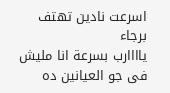اسرعت نادين تهتف برجاء
ياااارب بسرعة انا مليش فى جو العيانين ده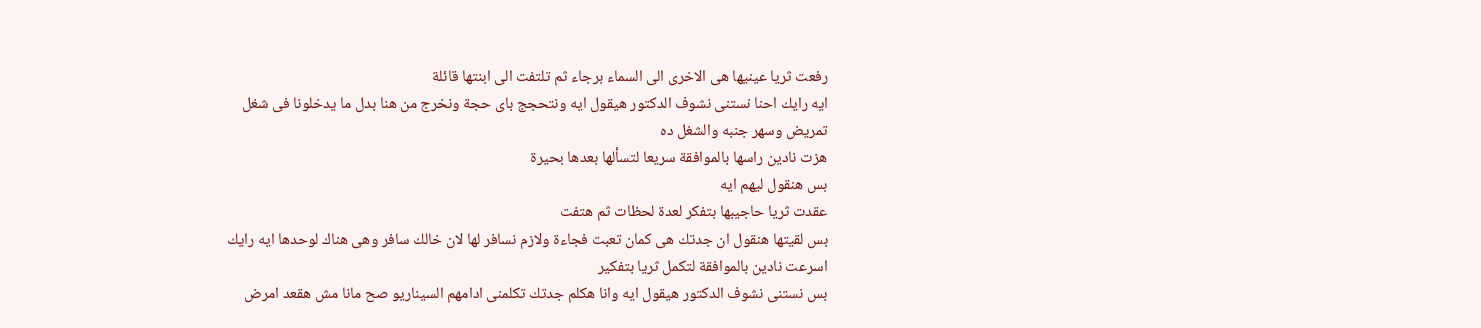رفعت ثريا عينيها هى الاخرى الى السماء برجاء ثم تلتفت الى ابنتها قائلة
ايه رايك احنا نستنى نشوف الدكتور هيقول ايه ونتحجج باى حجة ونخرج من هنا بدل ما يدخلونا فى شغل تمريض وسهر جنبه والشغل ده
هزت نادين راسها بالموافقة سريعا لتسألها بعدها بحيرة
بس هنقول ليهم ايه
عقدت ثريا حاجيبها بتفكر لعدة لحظات ثم هتفت
بس لقيتها هنقول ان جدتك هى كمان تعبت فجاءة ولازم نسافر لها لان خالك سافر وهى هناك لوحدها ايه رايك
اسرعت نادين بالموافقة لتكمل ثريا بتفكير
بس نستنى نشوف الدكتور هيقول ايه وانا هكلم جدتك تكلمنى ادامهم السيناريو صح مانا مش هقعد امرض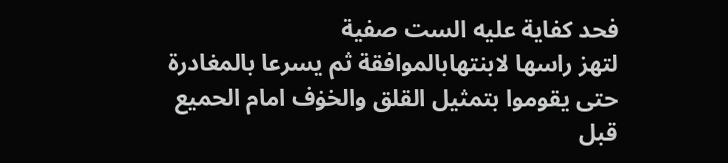فحد كفاية عليه الست صفية
لتهز راسها لابنتهابالموافقة ثم يسرعا بالمغادرة حتى يقوموا بتمثيل القلق والخۏف امام الحميع قبل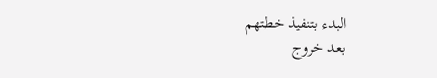البدء بتنفيذ خطتهم
بعد خروج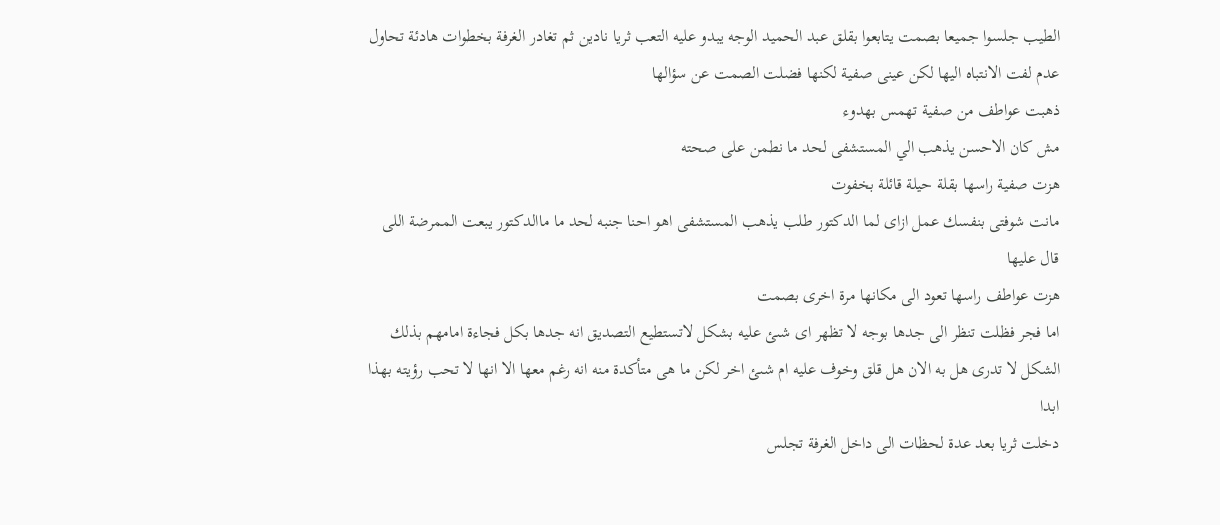الطيب جلسوا جميعا بصمت يتابعوا بقلق عبد الحميد الوجه يبدو عليه التعب ثريا نادين ثم تغادر الغرفة بخطوات هادئة تحاول عدم لفت الانتباه اليها لكن عينى صفية لكنها فضلت الصمت عن سؤالها
ذهبت عواطف من صفية تهمس بهدوء
مش كان الاحسن يذهب الي المستشفى لحد ما نطمن على صحته
هزت صفية راسها بقلة حيلة قائلة بخفوت
مانت شوفتى بنفسك عمل ازاى لما الدكتور طلب يذهب المستشفى اهو احنا جنبه لحد ما ماالدكتور يبعت الممرضة اللى قال عليها
هزت عواطف راسها تعود الى مكانها مرة اخرى بصمت
اما فجر فظلت تنظر الى جدها بوجه لا تظهر اى شىئ عليه بشكل لاتستطيع التصديق انه جدها بكل فجاءة امامهم بذلك الشكل لا تدرى هل به الان هل قلق وخوف عليه ام شىئ اخر لكن ما هى متأكدة منه انه رغم معها الا انها لا تحب رؤيته بهذا ابدا
دخلت ثريا بعد عدة لحظات الى داخل الغرفة تجلس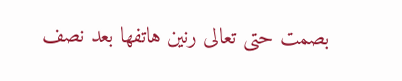بصمت حتى تعالى رنين هاتفها بعد نصف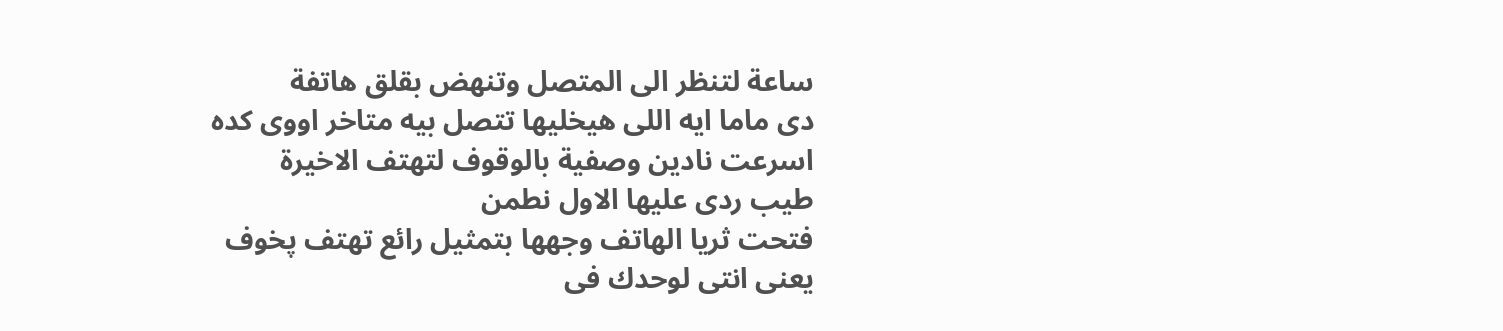ساعة لتنظر الى المتصل وتنهض بقلق هاتفة
دى ماما ايه اللى هيخليها تتصل بيه متاخر اووى كده
اسرعت نادين وصفية بالوقوف لتهتف الاخيرة
طيب ردى عليها الاول نطمن
فتحت ثريا الهاتف وجهها بتمثيل رائع تهتف پخوف
يعنى انتى لوحدك فى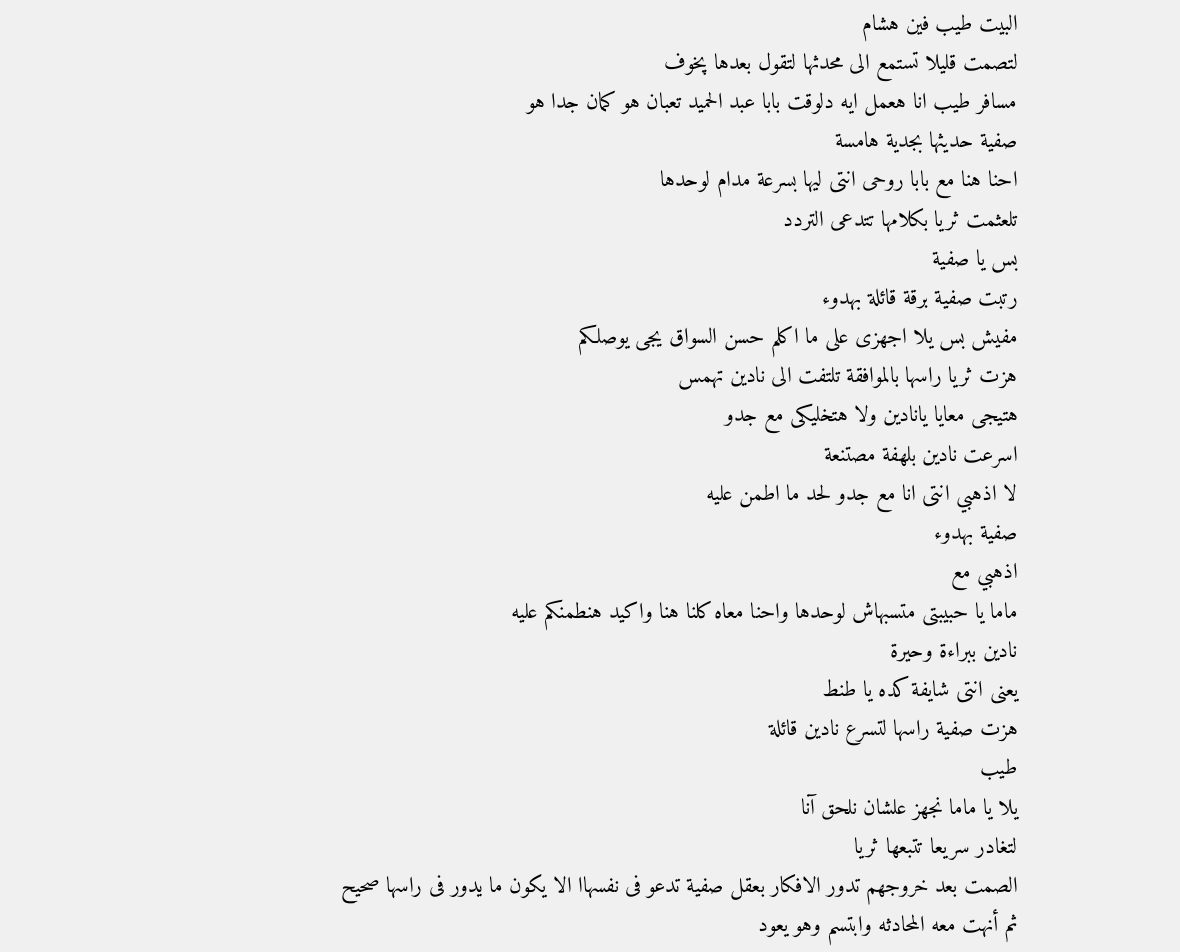البيت طيب فين هشام
لتصمت قليلا تستمع الى محدثها لتقول بعدها پخوف
مسافر طيب انا هعمل ايه دلوقت بابا عبد الحميد تعبان هو كمان جدا هو
صفية حديثها بجدية هامسة
احنا هنا مع بابا روحى انتى ليها بسرعة مدام لوحدها
تلعثمت ثريا بكلامها تتدعى التردد
بس يا صفية
رتبت صفية برقة قائلة بهدوء
مفيش بس يلا اجهزى على ما اكلم حسن السواق يجى يوصلكم
هزت ثريا راسها بالموافقة تلتفت الى نادين تهمس
هتيجى معايا يانادين ولا هتخليكى مع جدو
اسرعت نادين بلهفة مصتنعة
لا اذهبي انتى انا مع جدو لحد ما اطمن عليه
صفية بهدوء
اذهبي مع
ماما يا حبيبتى متسبهاش لوحدها واحنا معاه كلنا هنا واكيد هنطمنكم عليه
نادين ببراءة وحيرة
يعنى انتى شايفة كده يا طنط
هزت صفية راسها لتسرع نادين قائلة
طيب
يلا يا ماما نجهز علشان نلحق آنا
لتغادر سريعا تتبعها ثريا
الصمت بعد خروجهم تدور الافكار بعقل صفية تدعو فى نفسهاا الا يكون ما يدور فى راسها صحيح
ثم أنهت معه المحادثه وابتسم وهو يعود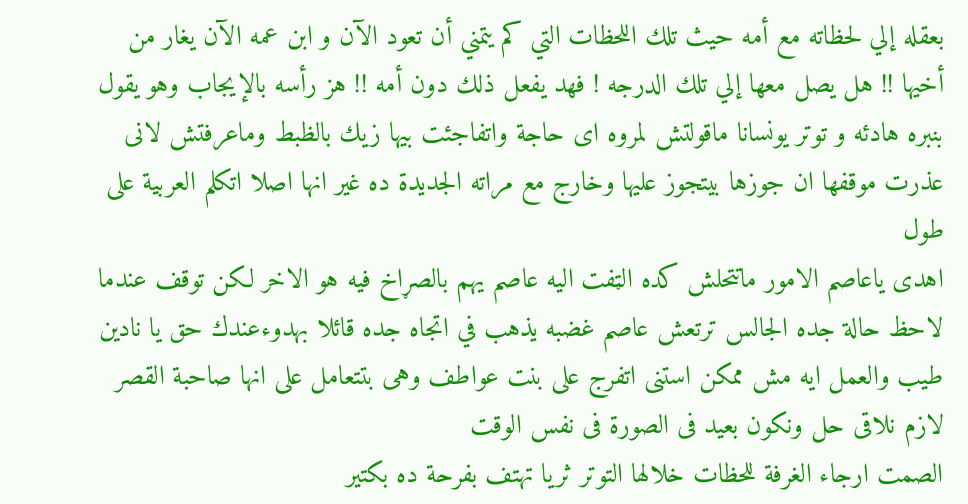بعقله إلي لحظاته مع أمه حيث تلك اللحظات التي كم يتمني أن تعود الآن و ابن عمه الآن يغار من أخيها !! هل يصل معها إلي تلك الدرجه ! فهد يفعل ذلك دون أمه !! هز رأسه بالإيجاب وهو يقول بنبره هادئه و توتر يونسانا ماقولتش لمروه اى حاجة واتفاجئت بيها زيك بالظبط وماعرفتش لانى عذرت موقفها ان جوزها بيتجوز عليها وخارج مع مراته الجديدة ده غير انها اصلا اتكلم العربية على طول
اهدى ياعاصم الامور ماتتحلش كده الټفت اليه عاصم يهم بالصړاخ فيه هو الاخر لكن توقف عندما لاحظ حالة جده الجالس ترتعش عاصم غضبه يذهب في اتجاه جده قائلا بهدوءعندك حق يا نادين طيب والعمل ايه مش ممكن استنى اتفرج على بنت عواطف وهى بتتعامل على انها صاحبة القصر لازم نلاقى حل ونكون بعيد فى الصورة فى نفس الوقت
الصمت ارجاء الغرفة للحظات خلالها التوتر ثريا تهتف بفرحة ده بكتير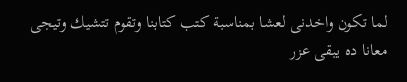لما تكون واخدنى لعشا بمناسبة كتب كتابنا وتقوم تتشيك وتيجى معانا ده يبقى عزر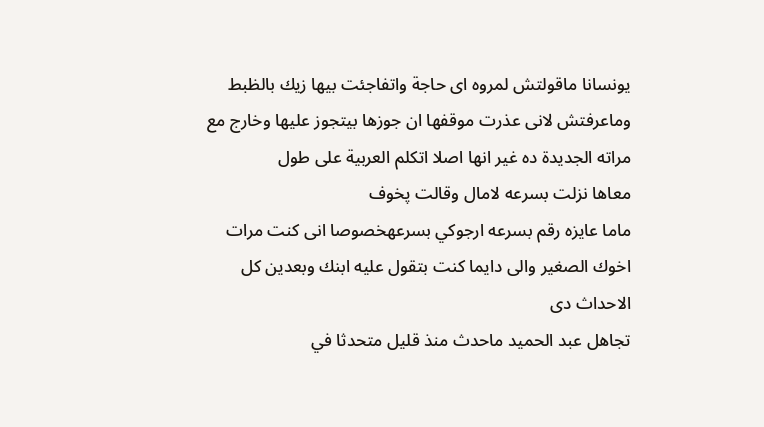يونسانا ماقولتش لمروه اى حاجة واتفاجئت بيها زيك بالظبط وماعرفتش لانى عذرت موقفها ان جوزها بيتجوز عليها وخارج مع مراته الجديدة ده غير انها اصلا اتكلم العربية على طول
معاها نزلت بسرعه لامال وقالت پخوف
ماما عايزه رقم بسرعه ارجوكي بسرعهخصوصا انى كنت مرات اخوك الصغير والى دايما كنت بتقول عليه ابنك وبعدين كل الاحداث دى
تجاهل عبد الحميد ماحدث منذ قليل متحدثا في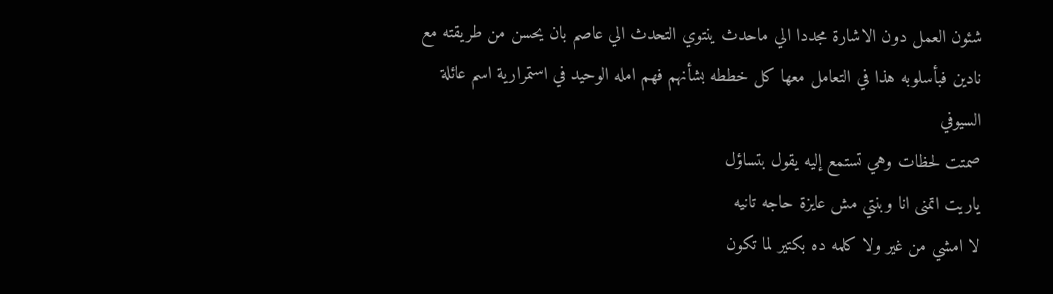شئون العمل دون الاشارة مجددا الي ماحدث ينتوي التحدث الي عاصم بان يحسن من طريقته مع نادين فبأسلوبه هذا في التعامل معها كل خططه بشأنهم فهم امله الوحيد في استمرارية اسم عائلة السيوفي
صمتت لحظات وهي تستمع إليه يقول بتساؤل
ياريت اتمنى انا وبنتي مش عايزة حاجه تانيه
لا امشي من غير ولا كلمه ده بكتير لما تكون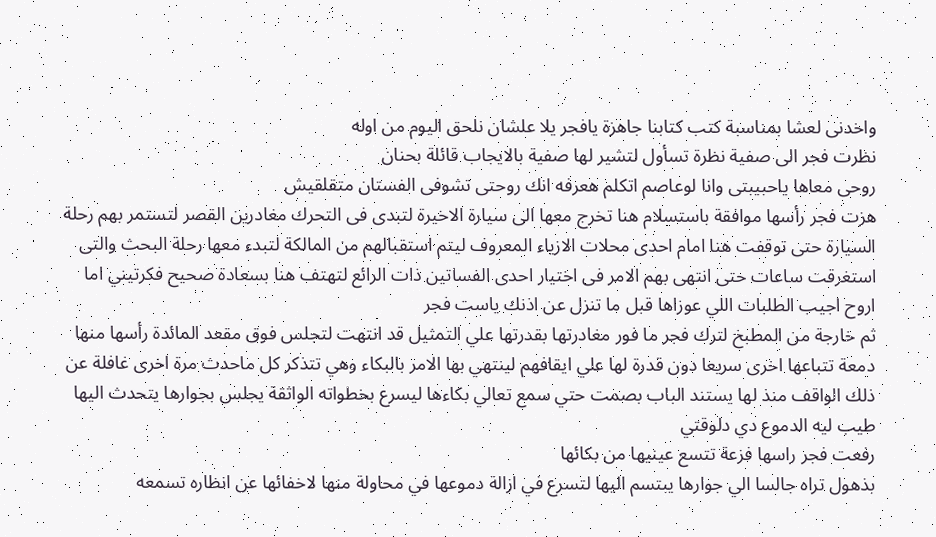واخدنى لعشا بمناسبة كتب كتابنا جاهزة يافجر يلا علشان نلحق اليوم من اوله
نظرت فجر الى صفية نظرة تسأول لتشير لها صفية بالايجاب قائلة بحنان
روحى معاها ياحبيبتى وانا لوعاصم اتكلم هعرفه انك روحتى تشوفى الفستان متقلقيش
هزت فجر رأسها موافقة باستسلام هنا تخرج معها الى سيارة الاخيرة لتبدى فى التحرك مغادرين القصر لتستمر بهم رحلة السيارة حتى توقفت هنا امام احدى محلات الازياء المعروف ليتم استقبالهم من المالكة لتبدء معها رحلة البحث والتى استغرقت ساعات حتى انتهى بهم الامر فى اختيار احدى الفساتين ذات الرائع لتهتف هنا بسعادة صحيح فكرتيني اما اروح اجيب الطلبات اللي عوزاها قبل ما تنزل عن اذنك ياست فجر
ثم خارجة من المطبخ لترك فجر ما فور مغادرتها بقدرتها علي التمثيل قد انتهت لتجلس فوق مقعد المائدة رأسها منها دمعة تتباعها اخرى سريعا دون قدرة لها علي ايقافهم لينتهي بها الامر بالبكاء وهي تتذكر كل ماحدث مرة اخرى غافلة عن ذلك الواقف منذ لها يستند الباب بصمت حتي سمع تعالي بكاءها ليسرع بخطواته الواثقة يجلس بجوارها يتحدث اليها
طيب ليه الدموع دي دلوقتي
رفعت فجر راسها فزعة تتسع عينيها من بكائها
بذهول تراه جالسا الي جوارها يبتسم اليها لتسرع في ازالة دموعها في محاولة منها لاخفائها عن انظاره تسمعه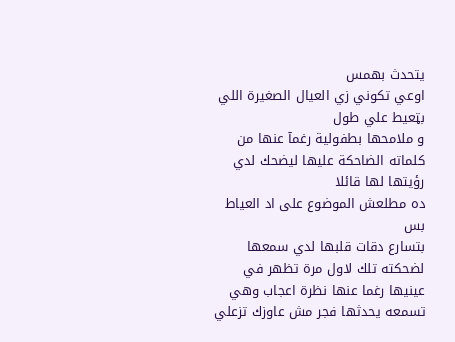يتحدث بهمس
اوعي تكوني زي العيال الصغيرة اللي بټعيط علي طول
و ملامحها بطفولية رغمآ عنها من كلماته الضاحكة عليها ليضحك لدي رؤيتها لها قائلا
ده مطلعش الموضوع على اد العياط بس
بتسارع دقات قلبها لدي سمعها لضحكته تلك لاول مرة تظهر في عينيها رغما عنها نظرة اعجاب وهي تسمعه يحدثها فجر مش عاوزك تزعلي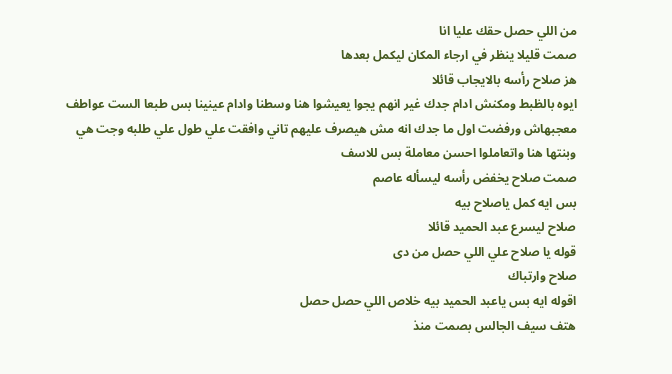من اللي حصل حقك عليا انا
صمت قليلا ينظر في ارجاء المكان ليكمل بعدها
هز صلاح رأسه بالايجاب قائلا
ايوه بالظبط ومكنش ادام جدك غير انهم يجوا يعيشوا هنا وسطنا وادام عينينا بس طبعا الست عواطف معجبهاش ورفضت اول ما جدك انه مش هيصرف عليهم تاني وافقت علي طول علي طلبه وجت هي وبنتها هنا واتعاملوا احسن معاملة بس للاسف
صمت صلاح يخفض رأسه ليسأله عاصم
بس ايه كمل ياصلاح بيه
صلاح ليسرع عبد الحميد قائلا
قوله يا صلاح علي اللي حصل من دى
صلاح وارتباك
اقوله ايه بس ياعبد الحميد بيه خلاص اللي حصل حصل
هتف سيف الجالس بصمت منذ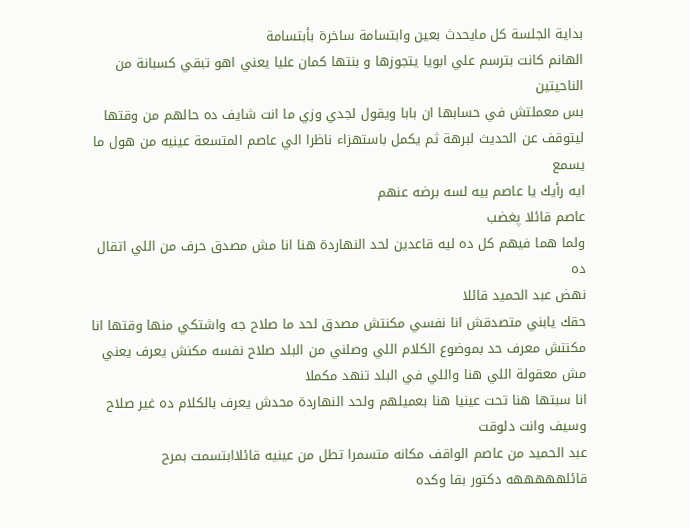بداية الجلسة كل مايحدث بعين وابتسامة ساخرة بأبتسامة
الهانم كانت بترسم علي ابويا يتجوزها و بنتها كمان عليا يعني اهو تبقي كسبانة من الناحيتين
بس معملتش في حسابها ان بابا ويقول لجدي وزي ما انت شايف ده حالهم من وقتها
ليتوقف عن الحديث لبرهة ثم يكمل باستهزاء ناظرا الي عاصم المتسعة عينيه من هول ما يسمع
ايه رأيك يا عاصم بيه لسه برضه عنهم
عاصم قائلا پغضب
ولما هما فيهم كل ده ليه قاعدين لحد النهاردة هنا انا مش مصدق حرف من اللي اتقال ده
نهض عبد الحميد قائلا
حقك يابني متصدقش انا نفسي مكنتش مصدق لحد ما صلاح جه واشتكي منها وقتها انا مكنتش معرف حد بموضوع الكلام اللي وصلني من البلد صلاح نفسه مكنش يعرف يعني مش معقولة اللي هنا واللي في البلد تنهد مكملا
انا سبتها هنا تحت عينيا هنا بعميلهم ولحد النهاردة محدش يعرف بالكلام ده غير صلاح وسيف وانت دلوقت
عبد الحميد من عاصم الواقف مكانه متسمرا تطل من عينيه قائلاابتسمت بمرح قائلهههههه دكتور بقا وكده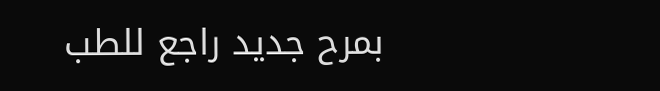بمرح جديد راجع للطب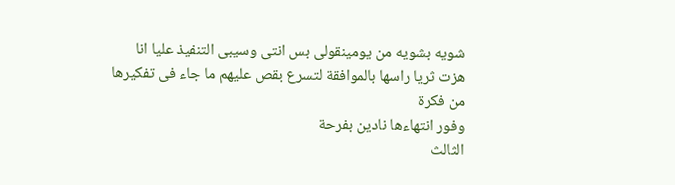شويه بشويه من يومينقولى بس انتى وسيبى التنفيذ عليا انا
هزت ثريا راسها بالموافقة لتسرع بقص عليهم ما جاء فى تفكيرها من فكرة
وفور انتهاءها نادين بفرحة
الثالث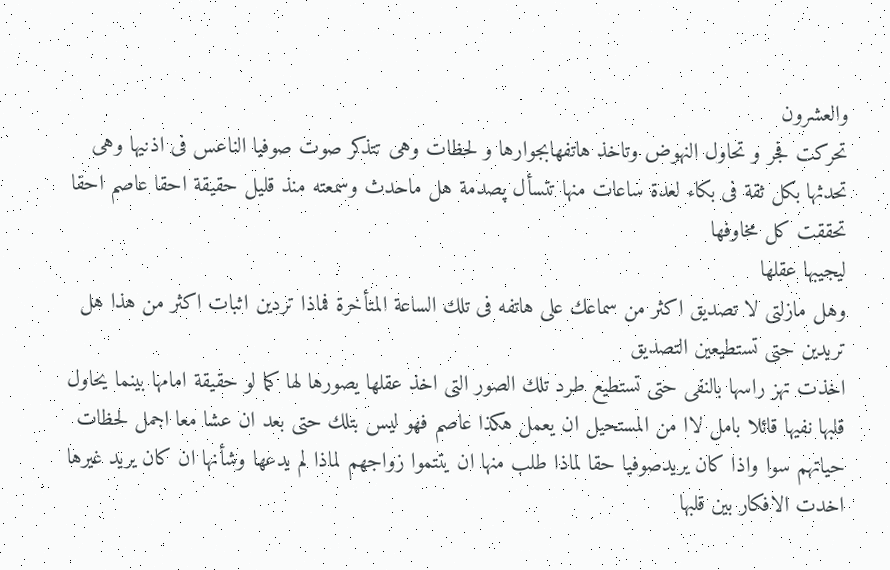والعشرون
تحركت فجر و تحاول النهوض وتاخذ هاتفهابجوارها و لحظات وهى تتذكر صوت صوفيا الناعس فى اذنيها وهى تحدثها بكل ثقة فى بكاء لعدة ساعات منها تتسأل پصدمة هل ماحدث وسمعته منذ قليل حقيقة احقا عاصم احقا تحققت كل مخاوفها
ليجيبها عقلها
وهل مازلتى لا تصديق اكثر من سماعك على هاتفه فى تلك الساعة المتأخرة فماذا تردين اثبات اكثر من هذا هل تريدين حتى تستطيعين التصديق
اخذت تهز راسها بالنفى حتى تستطيع طرد تلك الصور التى اخذ عقلها يصورها لها كما لو حقيقة امامها بينما يحاول قلبها نفيها قائلا بامل لاا من المستحيل ان يعمل هكذا عاصم فهو ليس بتلك حتى بعد ان عشا معا اجمل لحظات حياتهم سوا واذا كان يريدصوفيا حقا لماذا طلب منها ان يتتموا زواجهم لماذا لم يدعها وشأنها ان كان يريد غيرها
اخدت الافكار بين قلبها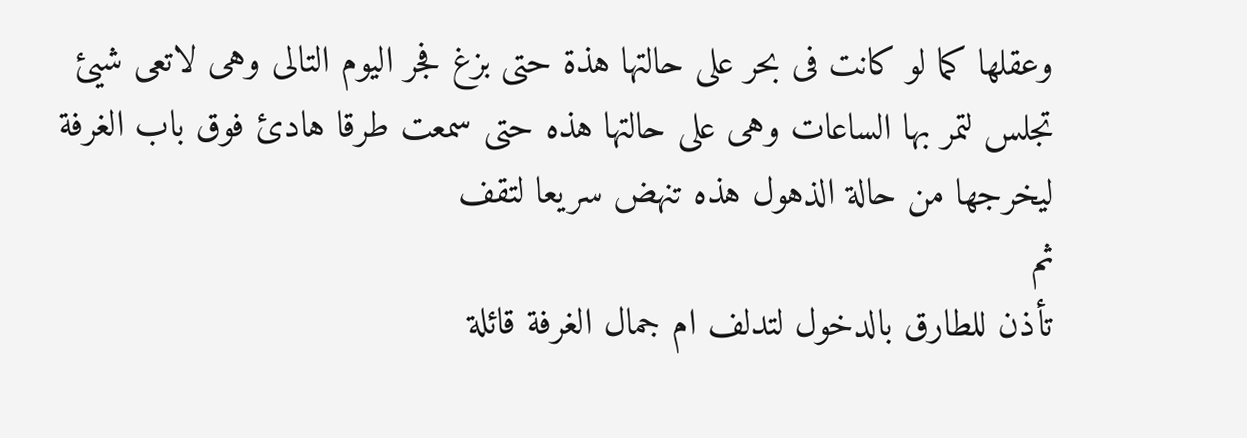وعقلها كما لو كانت فى بحر على حالتها هذة حتى بزغ فجر اليوم التالى وهى لاتعى شيئ تجلس لتمر بها الساعات وهى على حالتها هذه حتى سمعت طرقا هادئ فوق باب الغرفة ليخرجها من حالة الذهول هذه تنهض سريعا لتقف
ثم
تأذن للطارق بالدخول لتدلف ام جمال الغرفة قائلة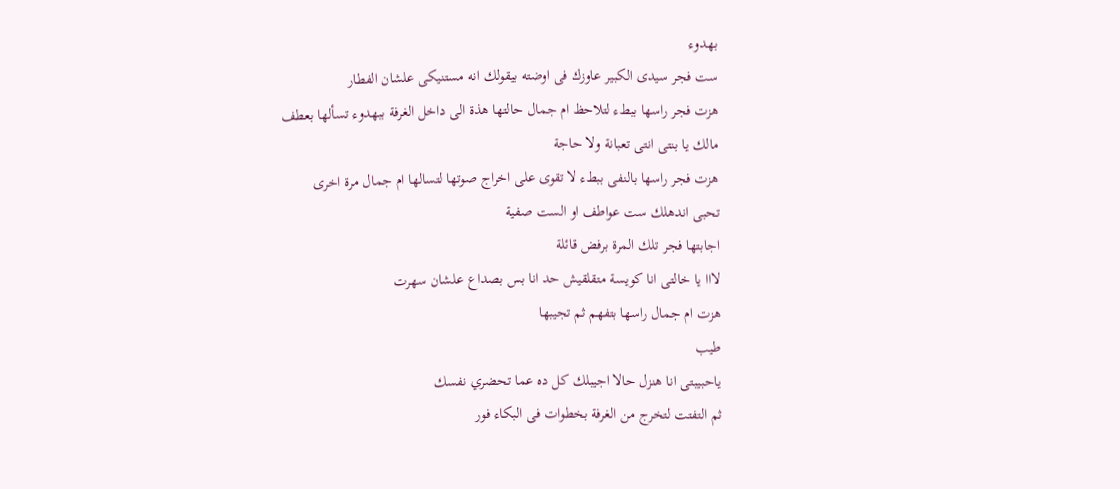بهدوء
ست فجر سيدى الكبير عاوزك فى اوضته بيقولك انه مستنيكى علشان الفطار
هزت فجر راسها ببطء لتلاحظ ام جمال حالتها هذة الى داخل الغرفة ببهدوء تسألها بعطف
مالك يا بنتى انتى تعبانة ولا حاجة
هزت فجر راسها بالنفى ببطء لا تقوى على اخراج صوتها لتسالها ام جمال مرة اخرى
تحبى اندهلك ست عواطف او الست صفية
اجابتها فجر تلك المرة برفض قائلة
لااا يا خالتى انا كويسة متقلقيش حد انا بس بصداع علشان سهرت
هزت ام جمال راسها بتفهم ثم تجيبها
طيب
ياحبيبتى انا هنزل حالا اجيبلك كل ده عما تحضري نفسك
ثم التفتت لتخرج من الغرفة بخطوات فى البكاء فور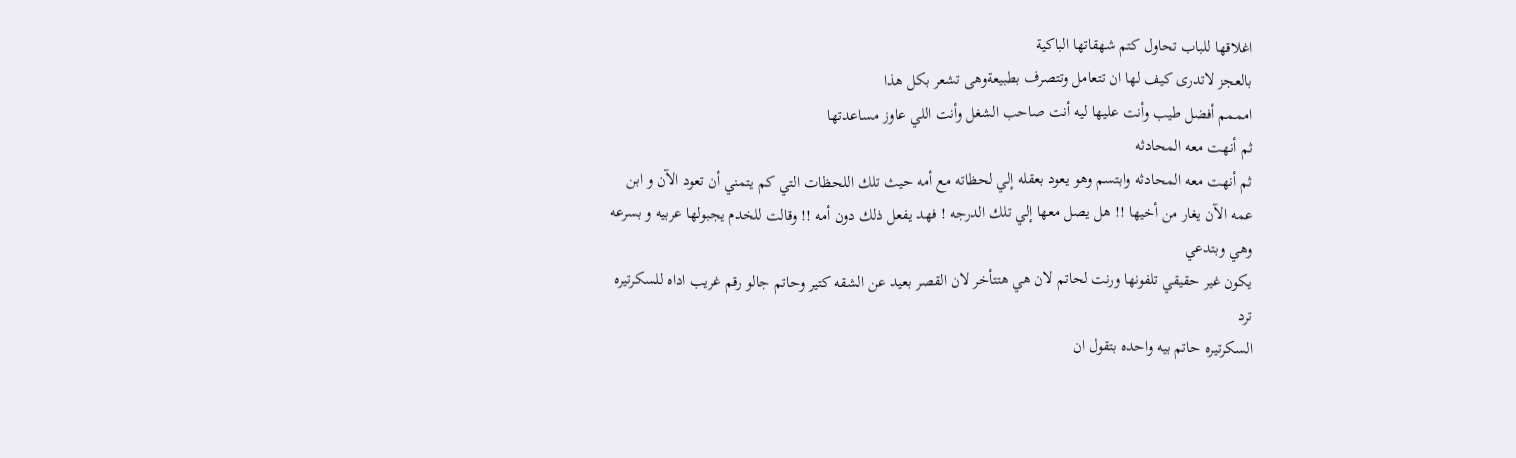اغلاقها للباب تحاول كتم شهقاتها الباكية
بالعجز لاتدرى كيف لها ان تتعامل وتتصرف بطبيعةوهى تشعر بكل هذا
امممم أفضل طيب وأنت عليها ليه أنت صاحب الشغل وأنت اللي عاوز مساعدتها
ثم أنهت معه المحادثه
ثم أنهت معه المحادثه وابتسم وهو يعود بعقله إلي لحظاته مع أمه حيث تلك اللحظات التي كم يتمني أن تعود الآن و ابن عمه الآن يغار من أخيها !! هل يصل معها إلي تلك الدرجه ! فهد يفعل ذلك دون أمه !! وقالت للخدم يجبولها عربيه و بسرعه وهي وبتدعي
يكون غير حقيقي تلفونها ورنت لحاتم لان هي هتتأخر لان القصر بعيد عن الشقه كتير وحاتم جالو رقم غريب اداه للسكرتيره ترد
السكرتيره حاتم بيه واحده بتقول ان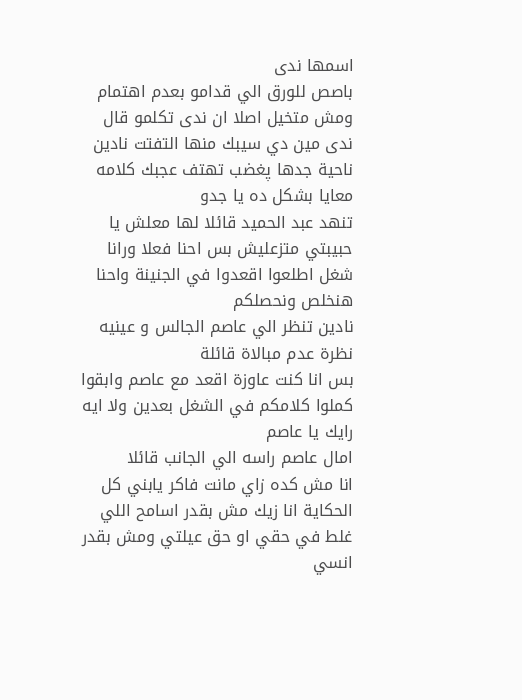اسمها ندى
باصص للورق الي قدامو بعدم اهتمام ومش متخيل اصلا ان ندى تكلمو قال ندى مين دي سيبك منها التفتت نادين ناحية جدها پغضب تهتف عجبك كلامه معايا بشكل ده يا جدو
تنهد عبد الحميد قائلا لها معلش يا حبيبتي متزعليش بس احنا فعلا ورانا شغل اطلعوا اقعدوا في الجنينة واحنا هنخلص ونحصلكم
نادين تنظر الي عاصم الجالس و عينيه نظرة عدم مبالاة قائلة
بس انا كنت عاوزة اقعد مع عاصم وابقوا كملوا كلامكم في الشغل بعدين ولا ايه رايك يا عاصم
امال عاصم راسه الي الجانب قائلا
انا مش كده زاي مانت فاكر يابني كل الحكاية انا زيك مش بقدر اسامح اللي غلط في حقي او حق عيلتي ومش بقدر انسي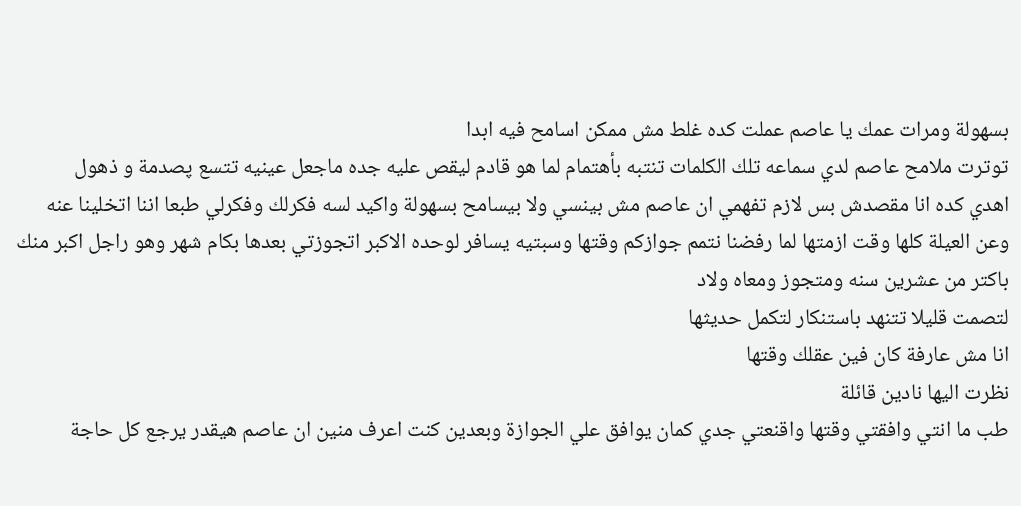بسهولة ومرات عمك يا عاصم عملت كده غلط مش ممكن اسامح فيه ابدا
توترت ملامح عاصم لدي سماعه تلك الكلمات تنتبه بأهتمام لما هو قادم ليقص عليه جده ماجعل عينيه تتسع پصدمة و ذهول
اهدي كده انا مقصدش بس لازم تفهمي ان عاصم مش بينسي ولا بيسامح بسهولة واكيد لسه فكرلك وفكرلي طبعا اننا اتخلينا عنه وعن العيلة كلها وقت ازمتها لما رفضنا نتمم جوازكم وقتها وسبتيه يسافر لوحده الاكبر اتجوزتي بعدها بكام شهر وهو راجل اكبر منك باكتر من عشرين سنه ومتجوز ومعاه ولاد
لتصمت قليلا تتنهد باستنكار لتكمل حديثها
انا مش عارفة كان فين عقلك وقتها
نظرت اليها نادين قائلة
طب ما انتي وافقتي وقتها واقنعتي جدي كمان يوافق علي الجوازة وبعدين كنت اعرف منين ان عاصم هيقدر يرجع كل حاجة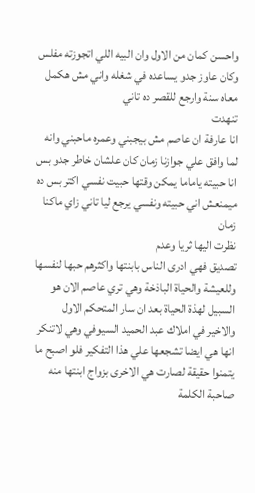واحسن كمان من الاول وان البيه اللي اتجوزته مفلس وكان عاوز جدو يساعده في شغله واني مش هكمل معاه سنة وارجع للقصر ده تاني
تنهدت
انا عارفة ان عاصم مش بيجبني وعمره ماحبني وانه لما وافق علي جوازنا زمان كان علشان خاطر جدو بس انا حبيته ياماما يمكن وقتها حبيت نفسي اكتر بس ده ميمنعش اني حبيته ونفسي يرجع ليا تاني زاي ماكنا زمان
نظرت اليها ثريا وعدم
تصديق فهي ادرى الناس بابنتها واكثرهم حبها لنفسها وللعيشة والحياة الباذخة وهي تري عاصم الان هو
السبيل لهذة الحياة بعد ان سار المتحكم الاول والاخير في املاك عبد الحميد السيوفي وهي لاتنكر انها هي ايضا تشجعها علي هذا التفكير فلو اصبح ما يتمنوا حقيقة لصارت هي الاخرى بزواج ابنتها منه صاحبة الكلمة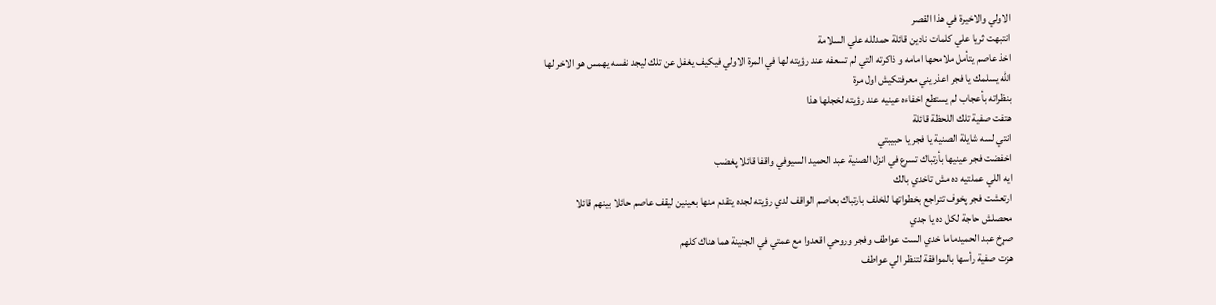الاولي والاخيرة في هذا القصر
انتبهت ثريا علي كلمات نادين قائلة حمدلله علي السلامة
اخذ عاصم يتأمل ملامحها امامه و ذاكرته التي لم تسعفه عند رؤيته لها في المرة الاولي فيكيف يغفل عن تلك ليجد نفسه يهمس هو الاخر لها
الله يسلمك يا فجر اعذريني معرفتكيش اول مرة
بنظراته بأعجاب لم يستطع اخفاءه عينيه عند رؤيته لخجلها هذا
هتفت صفية تلك اللحظة قائلة
انتي لسه شايلة الصنية يا فجر يا حبيبتي
اخفضت فجر عينيها بأرتباك تسرع في انزل الصنية عبد الحميد السيوفي واقفا قائلا پغضب
ايه اللي عملتيه ده مش تاخدي بالك
ارتعشت فجر پخوف تتراجع بخطواتها للخلف بارتباك بعاصم الواقف لدي رؤيته لجده يتقدم منها بعينين ليقف عاصم حائلا بينهم قائلا
محصلش حاجة لكل ده يا جدي
صړخ عبد الحميدماما خدي الست عواطف وفجر وروحي اقعدوا مع عمتي في الجنينة هما هناك كلهم
هزت صفية رأسها بالموافقة لتنظر الي عواطف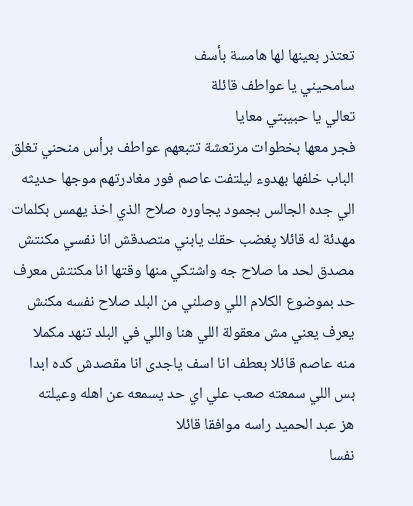تعتذر بعينها لها هامسة بأسف
سامحيني يا عواطف قائلة
تعالي يا حبيبتي معايا
فجر معها بخطوات مرتعشة تتبعهم عواطف برأس منحني تغلق الباب خلفها بهدوء ليلتفت عاصم فور مغادرتهم موجها حديثه الي جده الجالس بجمود يجاوره صلاح الذي اخذ يهمس بكلمات مهدئة له قائلا پغضب حقك يابني متصدقش انا نفسي مكنتش مصدق لحد ما صلاح جه واشتكي منها وقتها انا مكنتش معرف حد بموضوع الكلام اللي وصلني من البلد صلاح نفسه مكنش
يعرف يعني مش معقولة اللي هنا واللي في البلد تنهد مكملا
منه عاصم قائلا بعطف انا اسف ياجدى انا مقصدش كده ابدا بس اللي سمعته صعب علي اي حد يسمعه عن اهله وعيلته
هز عبد الحميد راسه موافقا قائلا
نفسا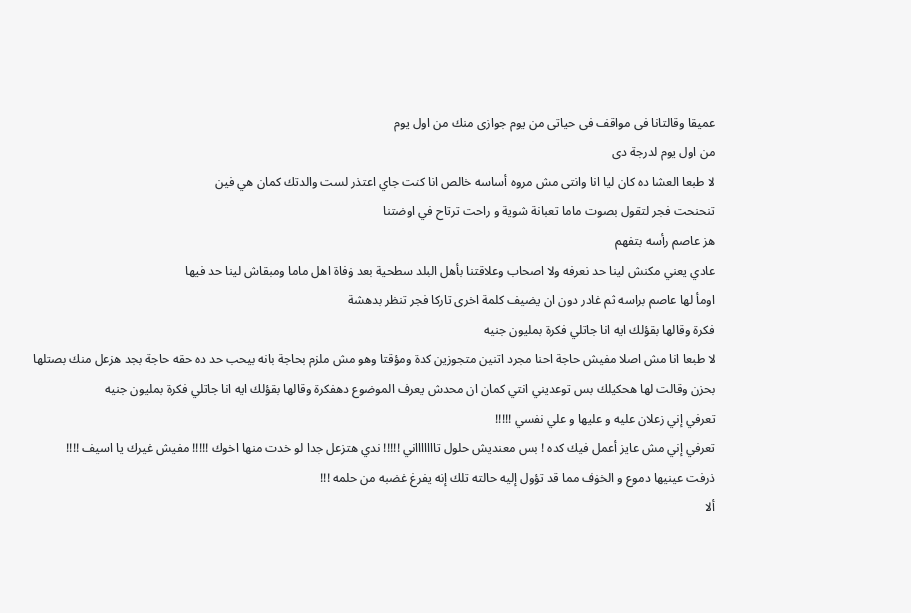عميقا وقالتانا فى مواقف فى حياتى من يوم جوازى منك من اول يوم
من اول يوم لدرجة دى
لا طبعا العشا ده كان ليا انا وانتى مش مروه أساسه خالص انا كنت جاي اعتذر لست والدتك كمان هي فين
تنحنحت فجر لتقول بصوت ماما تعبانة شوية و راحت ترتاح في اوضتنا
هز عاصم رأسه بتفهم
عادي يعني مكنش لينا حد نعرفه ولا اصحاب وعلاقتنا بأهل البلد سطحية بعد ۏفاة اهل ماما ومبقاش لينا حد فيها
اومأ لها عاصم براسه ثم غادر دون ان يضيف كلمة اخرى تاركا فجر تنظر بدهشة
فكرة وقالها بقؤلك ايه انا جاتلي فكرة بمليون جنيه
لا طبعا انا مش اصلا مفيش حاجة احنا مجرد اتنين متجوزين كدة ومؤقتا وهو مش ملزم بحاجة بانه بيحب حد ده حقه حاجة بجد هزعل منك بصتلها بحزن وقالت لها هحكيلك بس توعديني انتي كمان ان محدش يعرف الموضوع دهفكرة وقالها بقؤلك ايه انا جاتلي فكرة بمليون جنيه
تعرفي إني زعلان عليه و عليها و علي نفسي !!!!!
تعرفي إني مش عايز أعمل فيك كده ! بس معنديش حلول تاااااااني !!!!! ندي هتزعل جدا لو خدت منها اخوك !!!!! مفيش غيرك يا اسيف !!!!
ذرفت عينيها دموع و الخۏف مما قد تؤول إليه حالته تلك إنه يفرغ غضبه من حلمه !!!
ألا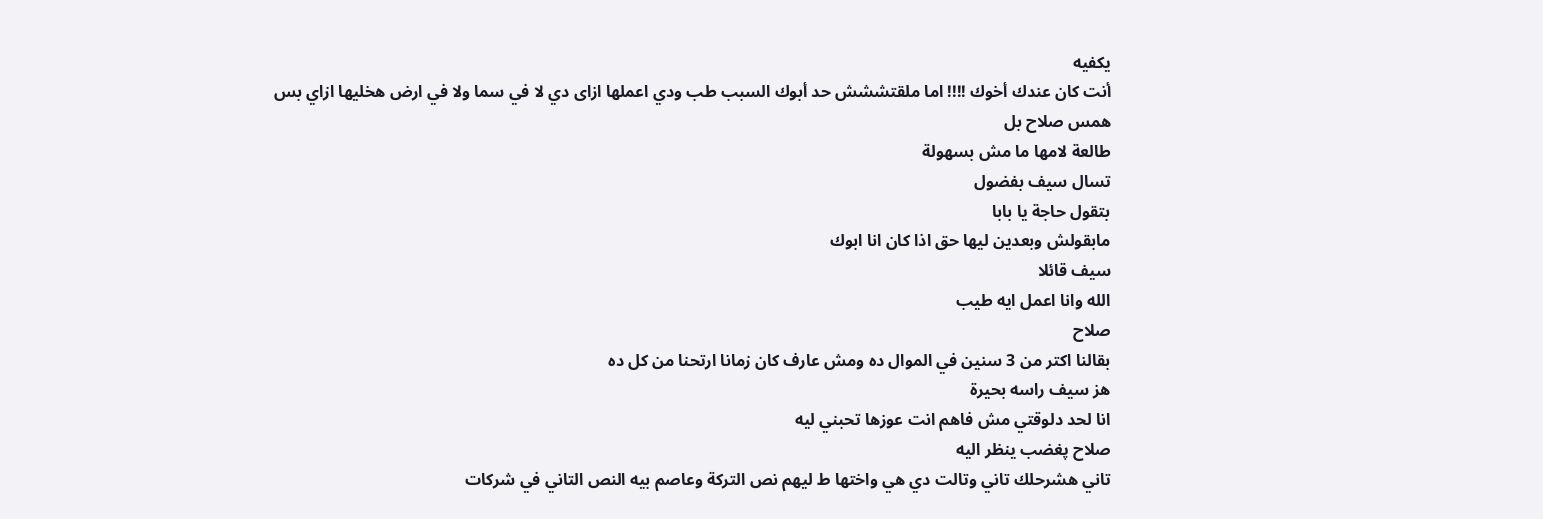يكفيه
أنت كان عندك أخوك !!!! اما ملقتششش حد أبوك السبب طب ودي اعملها ازاى دي لا في سما ولا في ارض هخليها ازاي بس
همس صلاح بل
طالعة لامها ما مش بسهولة
تسال سيف بفضول
بتقول حاجة يا بابا
مابقولش وبعدين ليها حق اذا كان انا ابوك
سيف قائلا
الله وانا اعمل ايه طيب
صلاح
بقالنا اكتر من 3 سنين في الموال ده ومش عارف كان زمانا ارتحنا من كل ده
هز سيف راسه بحيرة
انا لحد دلوقتي مش فاهم انت عوزها تحبني ليه
صلاح پغضب ينظر اليه
تاني هشرحلك تاني وتالت دي هي واختها ط ليهم نص التركة وعاصم بيه النص التاني في شركات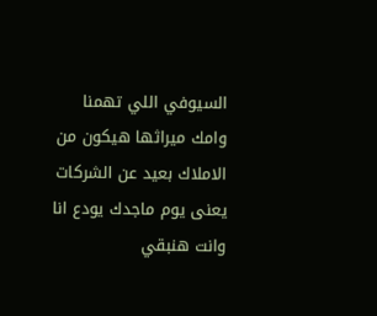السيوفي اللي تهمنا وامك ميراثها هيكون من الاملاك بعيد عن الشركات يعنى يوم ماجدك يودع انا وانت هنبقي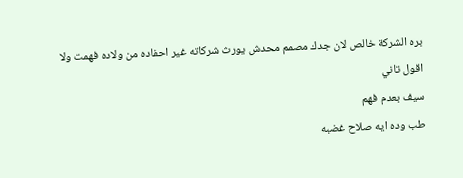بره الشركة خالص لان جدك مصمم محدش يورث شركاته غير احفاده من ولاده فهمت ولا اقول تاني
سيف بعدم فهم
طب وده ايه صلاح غضبه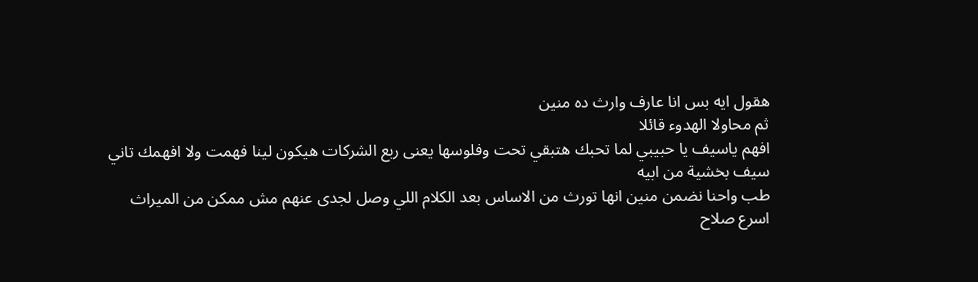هقول ايه بس انا عارف وارث ده منين
ثم محاولا الهدوء قائلا
افهم ياسيف يا حبيبي لما تحبك هتبقي تحت وفلوسها يعنى ربع الشركات هيكون لينا فهمت ولا افهمك تاني
سيف بخشية من ابيه
طب واحنا نضمن منين انها تورث من الاساس بعد الكلام اللي وصل لجدى عنهم مش ممكن من الميراث
اسرع صلاح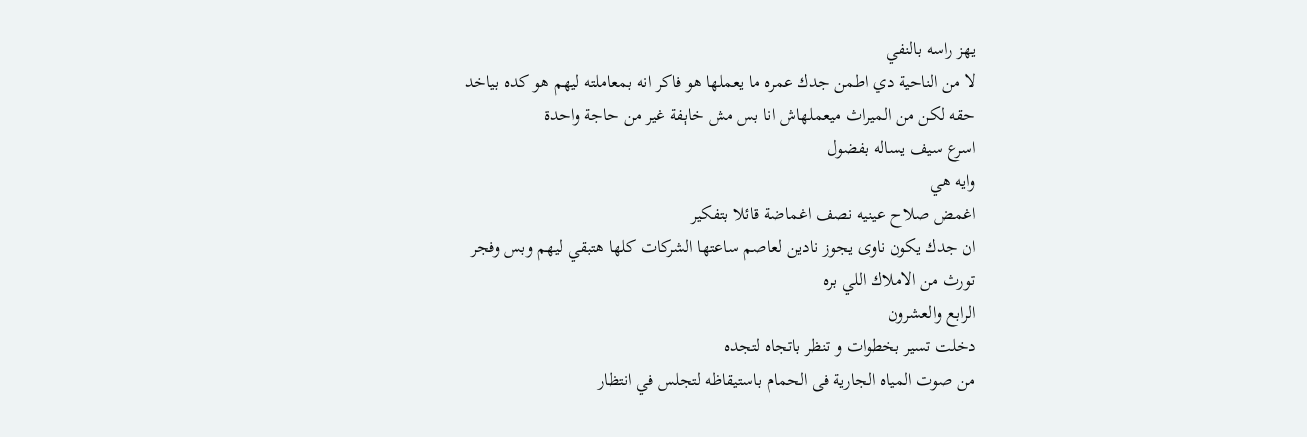يهز راسه بالنفي
لا من الناحية دي اطمن جدك عمره ما يعملها هو فاكر انه بمعاملته ليهم هو كده بياخد حقه لكن من الميراث ميعملهاش انا بس مش خاېفة غير من حاجة واحدة
اسرع سيف يساله بفضول
وايه هي
اغمض صلاح عينيه نصف اغماضة قائلا بتفكير
ان جدك يكون ناوى يجوز نادين لعاصم ساعتها الشركات كلها هتبقي ليهم وبس وفجر تورث من الاملاك اللي بره
الرابع والعشرون
دخلت تسير بخطوات و تنظر باتجاه لتجده
من صوت المياه الجارية فى الحمام باستيقاظه لتجلس في انتظار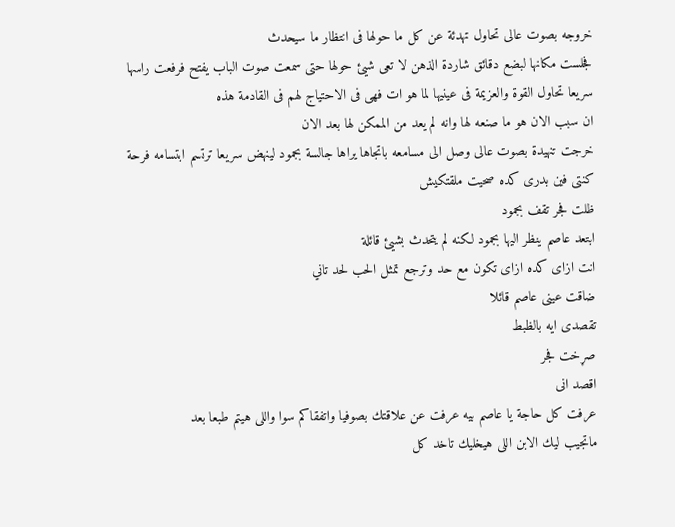خروجه بصوت عالى تحاول تهدئة عن كل ما حولها فى انتظار ما سيحدث
فجلست مكانها لبضع دقائق شاردة الذهن لا تعى شيئ حولها حتى سمعت صوت الباب يفتح فرفعت راسها سريعا تحاول القوة والعزيمة فى عينيها لما هو ات فهى فى الاحتياج لهم فى القادمة هذه
ان سبب الان هو ما صنعه لها وانه لم يعد من الممكن لها بعد الان
خرجت تنهيدة بصوت عالى وصل الى مسامعه باتجاها يراها جالسة بجمود لينهض سريعا ترتسم ابتسامه فرحة
كنتى فين بدرى كده صحيت ملقتكيش
ظلت فجر تقف بجمود
ابتعد عاصم ينظر اليها بجمود لكنه لم يتحدث بشيئ قائلة
انت ازاى كده ازاى تكون مع حد وترجع تمثل الحب لحد تاني
ضاقت عينى عاصم قائلا
تقصدى ايه بالظبط
صړخت فجر
اقصد انى
عرفت كل حاجة يا عاصم بيه عرفت عن علاقتك بصوفيا واتفقاكم سوا واللى هيتم طبعا بعد
ماتجيب ليك الابن اللى هيخليك تاخد كل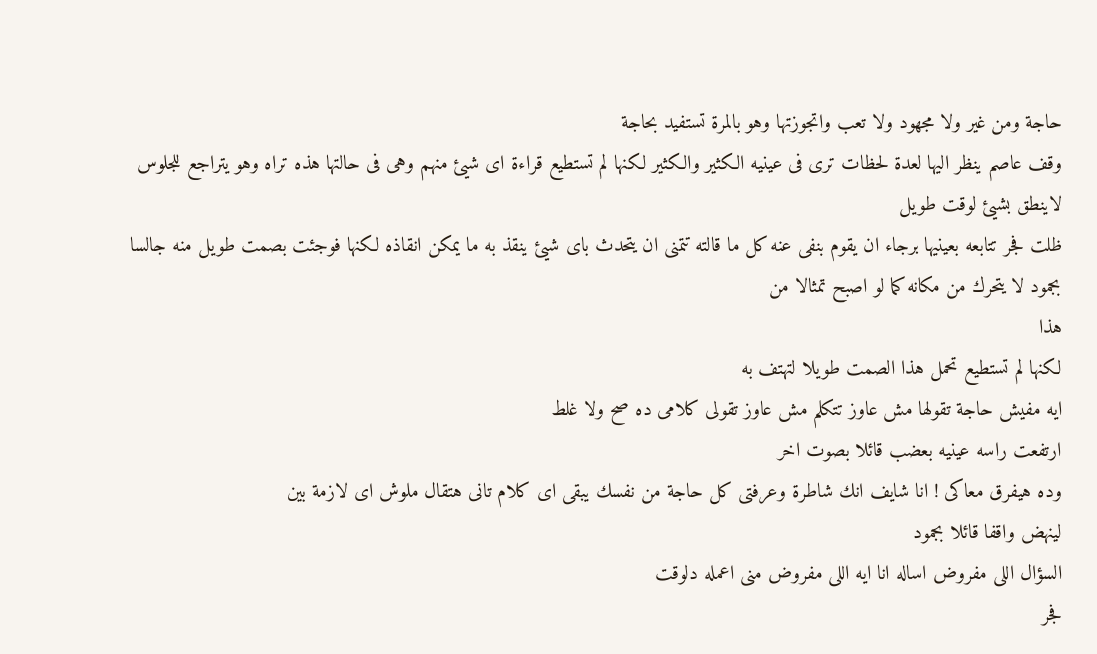حاجة ومن غير ولا مجهود ولا تعب واتجوزتها وهو بالمرة تستفيد بحاجة
وقف عاصم ينظر اليها لعدة لحظات ترى فى عينيه الكثير والكثير لكنها لم تستطيع قراءة اى شيئ منهم وهى فى حالتها هذه تراه وهو يتراجع للجلوس
لاينطق بشيئ لوقت طويل
ظلت فجر تتابعه بعينيها برجاء ان يقوم بنفى عنه كل ما قالته تتمنى ان يتحدث باى شيئ ينقذ به ما يمكن انقاذه لكنها فوجئت بصمت طويل منه جالسا بجمود لا يتحرك من مكانه كما لو اصبح تمثالا من
هذا
لكنها لم تستطيع تحمل هذا الصمت طويلا لتهتف به
ايه مفيش حاجة تقولها مش عاوز تتكلم مش عاوز تقولى كلامى ده صح ولا غلط
ارتفعت راسه عينيه بعضب قائلا بصوت اخر
وده هيفرق معاكى ! انا شايف انك شاطرة وعرفتى كل حاجة من نفسك يبقى اى كلام تانى هتقال ملوش اى لازمة بين
لينهض واقفا قائلا بجمود
السؤال اللى مفروض اساله انا ايه اللى مفروض منى اعمله دلوقت
فجر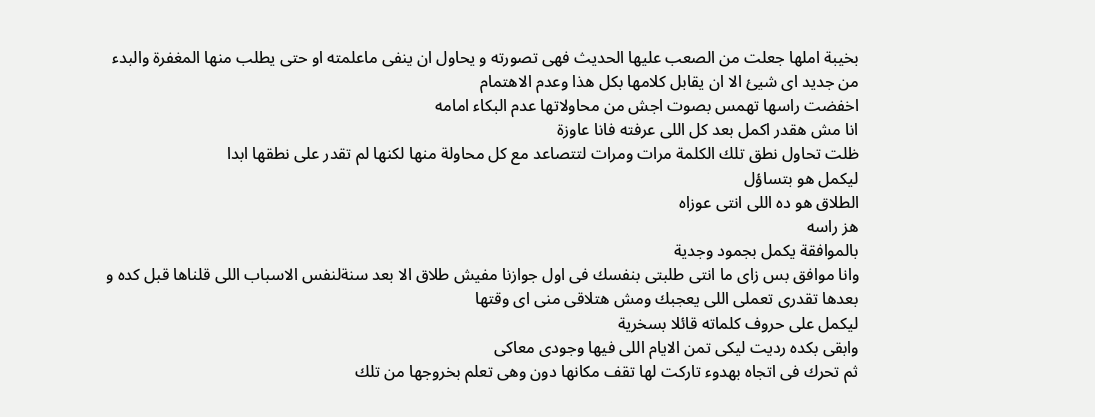بخيبة املها جعلت من الصعب عليها الحديث فهى تصورته و يحاول ان ينفى ماعلمته او حتى يطلب منها المغفرة والبدء من جديد اى شيئ الا ان يقابل كلامها بكل هذا وعدم الاهتمام
اخفضت راسها تهمس بصوت اجش من محاولاتها عدم البكاء امامه
انا مش هقدر اكمل بعد كل اللى عرفته فانا عاوزة
ظلت تحاول نطق تلك الكلمة مرات ومرات لتتصاعد مع كل محاولة منها لكنها لم تقدر على نطقها ابدا
ليكمل هو بتساؤل
الطلاق هو ده اللى انتى عوزاه
هز راسه
بالموافقة يكمل بجمود وجدية
وانا موافق بس زاى ما انتى طلبتى بنفسك فى اول جوازنا مفيش طلاق الا بعد سنةلنفس الاسباب اللى قلناها قبل كده و بعدها تقدرى تعملى اللى يعجبك ومش هتلاقى منى اى وقتها
ليكمل على حروف كلماته قائلا بسخرية
وابقى بكده رديت ليكى تمن الايام اللى فيها وجودى معاكى
ثم تحرك فى اتجاه بهدوء تاركت لها تقف مكانها دون وهى تعلم بخروجها من تلك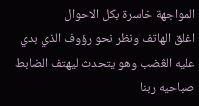المواجهة خاسرة بكل الاحوال
اغلق الهاتف ونظر نحو رؤوف الذي بدي عليه الڠضب وهو يتحدث ليهتف الضابط
صباحيه ربنا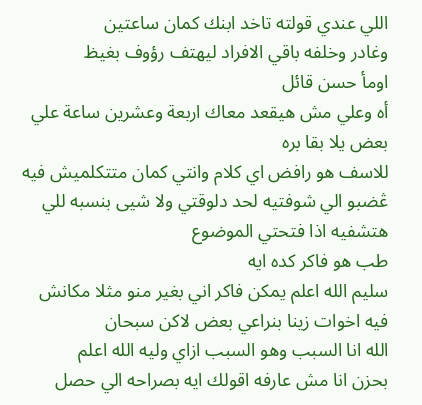اللي عندي قولته تاخد ابنك كمان ساعتين
وغادر وخلفه باقي الافراد ليهتف رؤوف بغيظ
اومأ حسن قائل
أه وعلي مش هيقعد معاك اربعة وعشرين ساعة علي بعض يلا بقا بره
للاسف هو رافض اي كلام وانتي كمان متتكلميش فيه ڠضبو الي شوفتيه لحد دلوقتي ولا شيى بنسبه للي هتشفيه اذا فتحتي الموضوع
طب هو فاكر كده ايه
سليم الله اعلم يمكن فاكر اني بغير منو مثلا مكانش فيه اخوات زينا بنراعي بعض لاكن سبحان
الله انا السبب وهو السبب ازاي وليه الله اعلم
بحزن انا مش عارفه اقولك ايه بصراحه الي حصل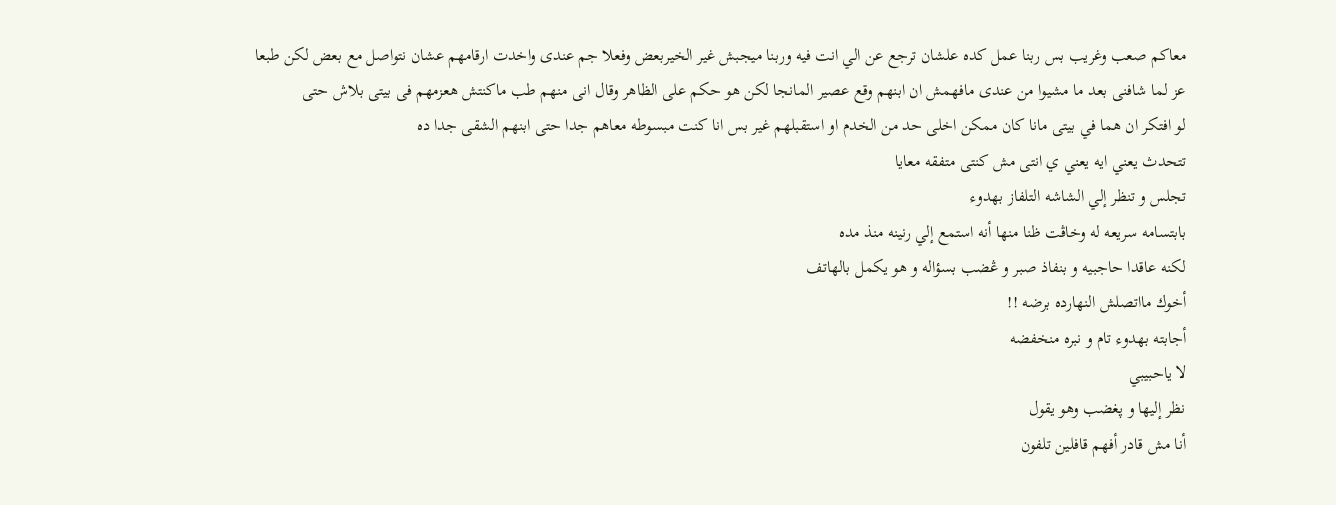معاكم صعب وغريب بس ربنا عمل كده علشان ترجع عن الي انت فيه وربنا ميجبش غير الخيربعض وفعلا جم عندى واخدت ارقامهم عشان نتواصل مع بعض لكن طبعا عز لما شافنى بعد ما مشيوا من عندى مافهمش ان ابنهم وقع عصير المانجا لكن هو حكم على الظاهر وقال انى منهم طب ماكنتش هعزمهم فى بيتى بلاش حتى
لو افتكر ان هما في بيتى مانا كان ممكن اخلى حد من الخدم او استقبلهم غير بس انا كنت مبسوطه معاهم جدا حتى ابنهم الشقى جدا ده
تتحدث يعني ايه يعني ي انتى مش كنتى متفقه معايا
تجلس و تنظر إلي الشاشه التلفاز بهدوء
بابتسامه سريعه له وخاڤت ظنا منها أنه استمع إلي رنينه منذ مده
لكنه عاقدا حاجبيه و بنفاذ صبر و ڠضب بسؤاله و هو يكمل بالهاتف
أخوك مااتصلش النهارده برضه !!
أجابته بهدوء تام و نبره منخفضه
لا ياحبيبي
نظر إليها و پغضب وهو يقول
أنا مش قادر أفهم قافلين تلفون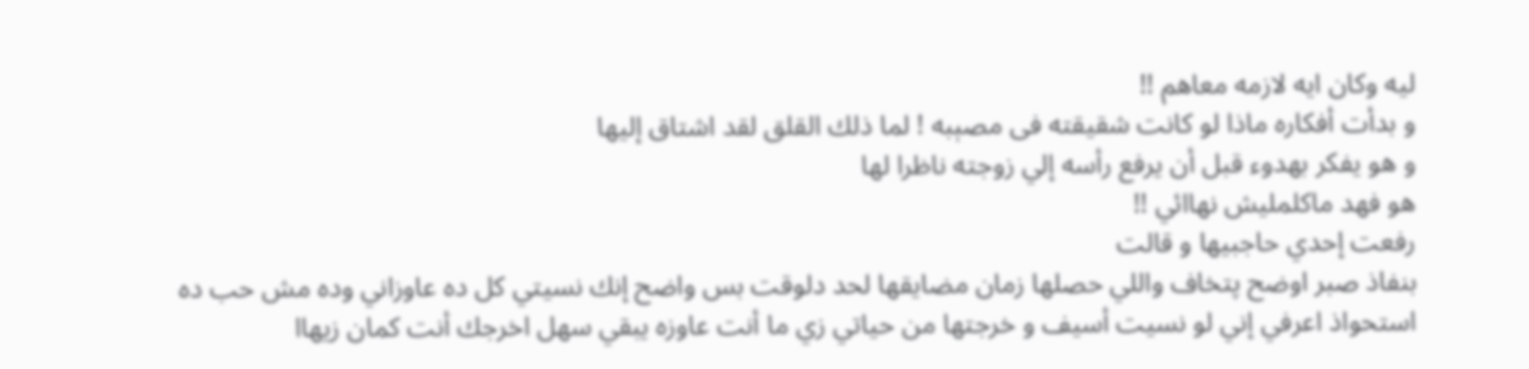ليه وكان ايه لازمه معاهم !!
و بدأت أفكاره ماذا لو كانت شقيقته فى مصېبه ! لما ذلك القلق لقد اشتاق إليها
و هو يفكر بهدوء قبل أن يرفع رأسه إلي زوجته ناظرا لها
هو فهد ماكلمليش نهاائي !!
رفعت إحدي حاجبيها و قالت
بنفاذ صبر اوضح پتخاف واللي حصلها زمان مضايقها لحد دلوقت بس واضح إنك نسيتي كل ده عاوزاني وده مش حب ده
استحواذ اعرفي إني لو نسيت أسيف و خرجتها من حياتي زي ما أنت عاوزه يبقي سهل اخرجك أنت كمان زيهاا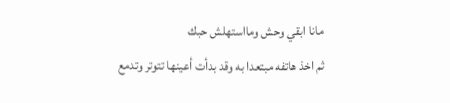مانا ابقي وحش ومااستهلش حبك
ثم اخذ هاتفه مبتعدا به وقد بدأت أعينها تتوتر وتدمع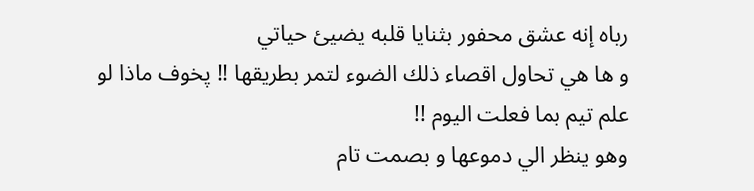رباه إنه عشق محفور بثنايا قلبه يضيئ حياتي
و ها هي تحاول اقصاء ذلك الضوء لتمر بطريقها !! پخوف ماذا لو علم تيم بما فعلت اليوم !!
وهو ينظر الي دموعها و بصمت تام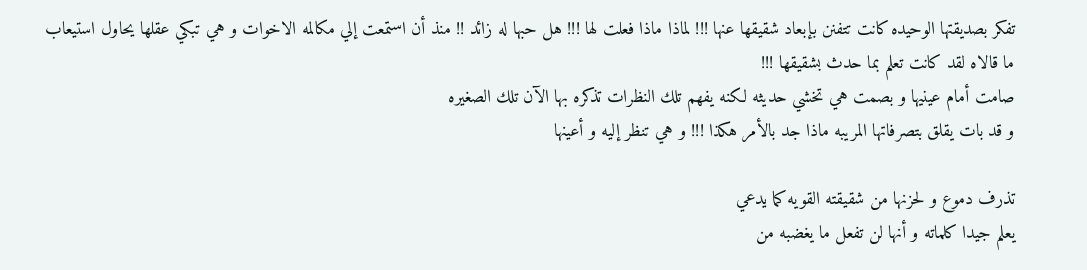تفكر بصديقتها الوحيده كانت تتفنن بإبعاد شقيقها عنها !!! لماذا ماذا فعلت لها !!! هل حبها له زائد !! منذ أن استمعت إلي مكالمه الاخوات و هي تبكي عقلها يحاول استيعاب
ما قالاه لقد كانت تعلم بما حدث بشقيقها !!!
صامت أمام عينيها و بصمت هي تخشي حديثه لكنه يفهم تلك النظرات تذكره بها الآن تلك الصغيره
و قد بات يقلق بتصرفاتها المريبه ماذا جد بالأمر هكذا !!! و هي تنظر إليه و أعينها

تذرف دموع و لحزنها من شقيقته القويه كما يدعي
يعلم جيدا كلماته و أنها لن تفعل ما يغضبه من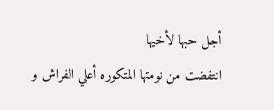أجل حبها لأخيها
انتفضت من نومتها المتكوره أعلي الفراش و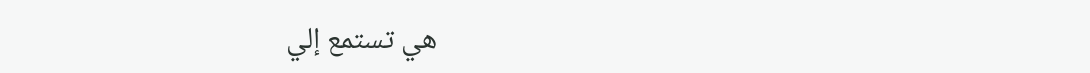هي تستمع إلي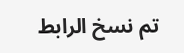تم نسخ الرابط